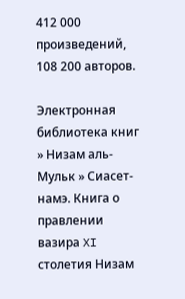412 000 произведений, 108 200 авторов.

Электронная библиотека книг » Низам аль-Мульк » Сиасет-намэ. Книга о правлении вазира XI столетия Низам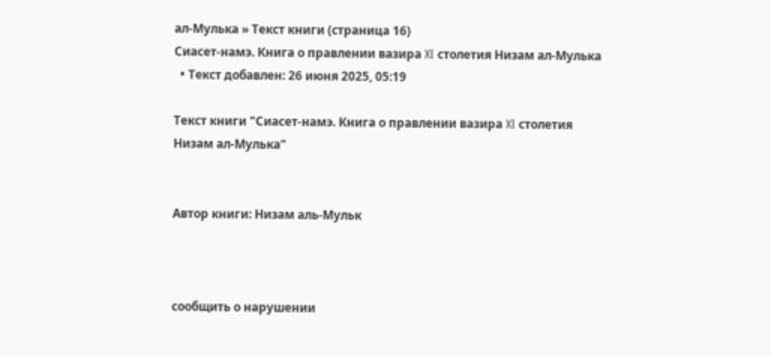ал-Мулька » Текст книги (страница 16)
Сиасет-намэ. Книга о правлении вазира XI столетия Низам ал-Мулька
  • Текст добавлен: 26 июня 2025, 05:19

Текст книги "Сиасет-намэ. Книга о правлении вазира XI столетия Низам ал-Мулька"


Автор книги: Низам аль-Мульк



сообщить о нарушении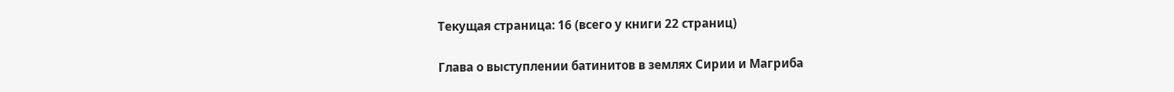Текущая страница: 16 (всего у книги 22 страниц)

Глава о выступлении батинитов в землях Сирии и Магриба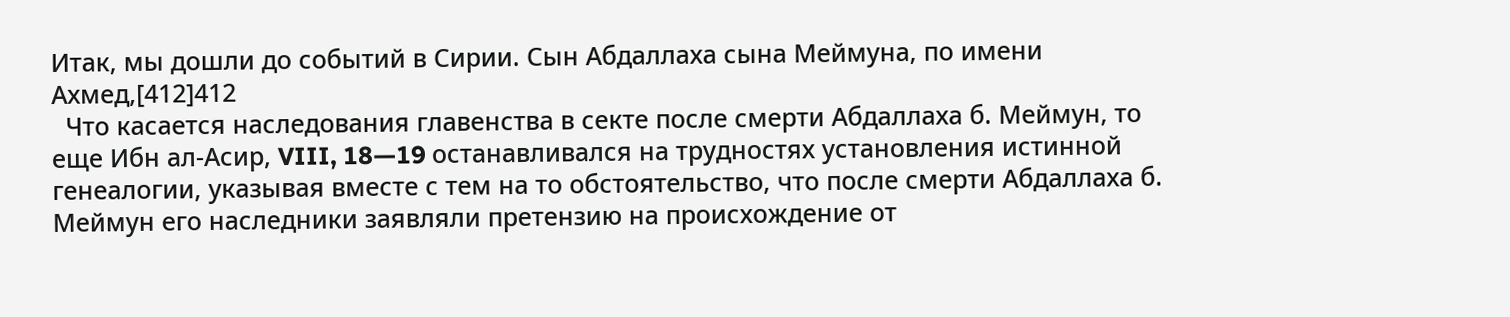Итак, мы дошли до событий в Сирии. Сын Абдаллаха сына Меймуна, по имени Ахмед,[412]412
  Что касается наследования главенства в секте после смерти Абдаллаха б. Меймун, то еще Ибн ал-Асир, VIII, 18—19 останавливался на трудностях установления истинной генеалогии, указывая вместе с тем на то обстоятельство, что после смерти Абдаллаха б. Меймун его наследники заявляли претензию на происхождение от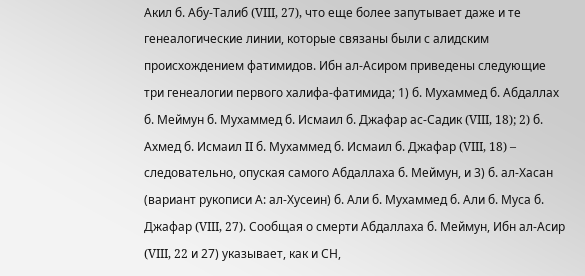Акил б. Абу-Талиб (VIII, 27), что еще более запутывает даже и те генеалогические линии, которые связаны были с алидским происхождением фатимидов. Ибн ал-Асиром приведены следующие три генеалогии первого халифа-фатимида; 1) б. Мухаммед б. Абдаллах б. Меймун б. Мухаммед б. Исмаил б. Джафар ас-Садик (VIII, 18); 2) б. Ахмед б. Исмаил II б. Мухаммед б. Исмаил б. Джафар (VIII, 18) – следовательно, опуская самого Абдаллаха б. Меймун, и 3) б. ал-Хасан (вариант рукописи А: ал-Хусеин) б. Али б. Мухаммед б. Али б. Муса б. Джафар (VIII, 27). Сообщая о смерти Абдаллаха б. Меймун, Ибн ал-Асир (VIII, 22 и 27) указывает, как и СН,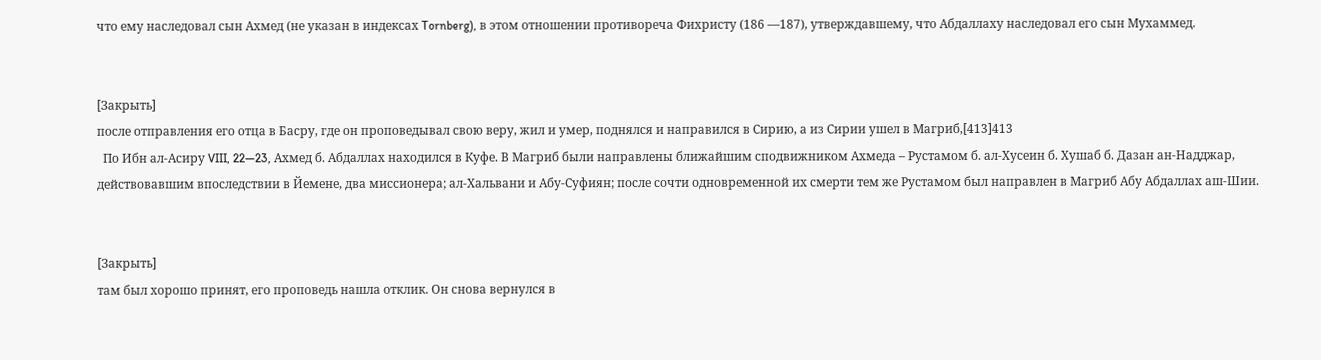что ему наследовал сын Ахмед (не указан в индексах Tornberg), в этом отношении противореча Фихристу (186 —187), утверждавшему, что Абдаллаху наследовал его сын Мухаммед.


[Закрыть]
после отправления его отца в Басру, где он проповедывал свою веру, жил и умер, поднялся и направился в Сирию, а из Сирии ушел в Магриб,[413]413
  По Ибн ал-Асиру VIII, 22—23, Ахмед б. Абдаллах находился в Куфе. В Магриб были направлены ближайшим сподвижником Ахмеда – Рустамом б. ал-Хусеин б. Хушаб б. Дазан ан-Надджар, действовавшим впоследствии в Йемене, два миссионера; ал-Хальвани и Абу-Суфиян; после сочти одновременной их смерти тем же Рустамом был направлен в Магриб Абу Абдаллах аш-Шии.


[Закрыть]
там был хорошо принят, его проповедь нашла отклик. Он снова вернулся в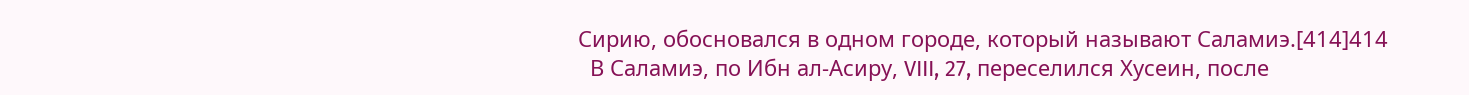Сирию, обосновался в одном городе, который называют Саламиэ.[414]414
  В Саламиэ, по Ибн ал-Асиру, VIII, 27, переселился Хусеин, после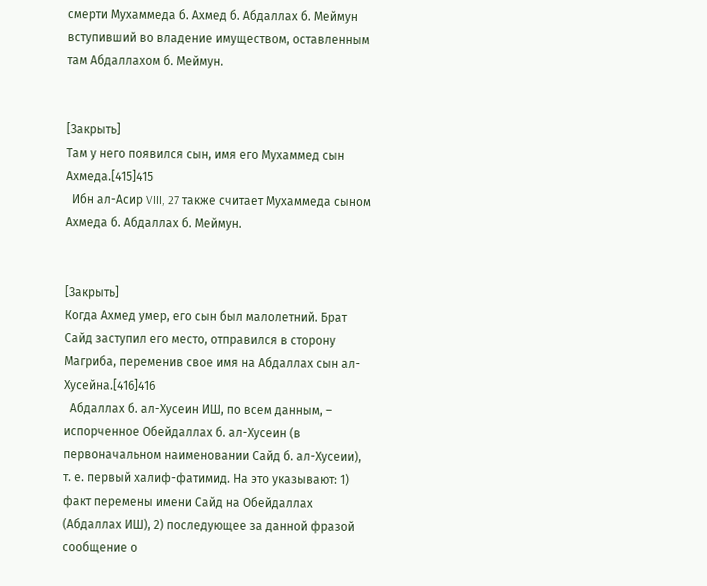смерти Мухаммеда б. Ахмед б. Абдаллах б. Меймун вступивший во владение имуществом, оставленным там Абдаллахом б. Меймун.


[Закрыть]
Там у него появился сын, имя его Мухаммед сын Ахмеда.[415]415
  Ибн ал-Асир VIII, 27 также считает Мухаммеда сыном Ахмеда б. Абдаллах б. Меймун.


[Закрыть]
Когда Ахмед умер, его сын был малолетний. Брат Сайд заступил его место, отправился в сторону Магриба, переменив свое имя на Абдаллах сын ал-Хусейна.[416]416
  Абдаллах б. ал-Хусеин ИШ, по всем данным, – испорченное Обейдаллах б. ал-Хусеин (в первоначальном наименовании Сайд б. ал-Хусеии), т. е. первый халиф-фатимид. На это указывают: 1) факт перемены имени Сайд на Обейдаллах (Абдаллах ИШ), 2) последующее за данной фразой сообщение о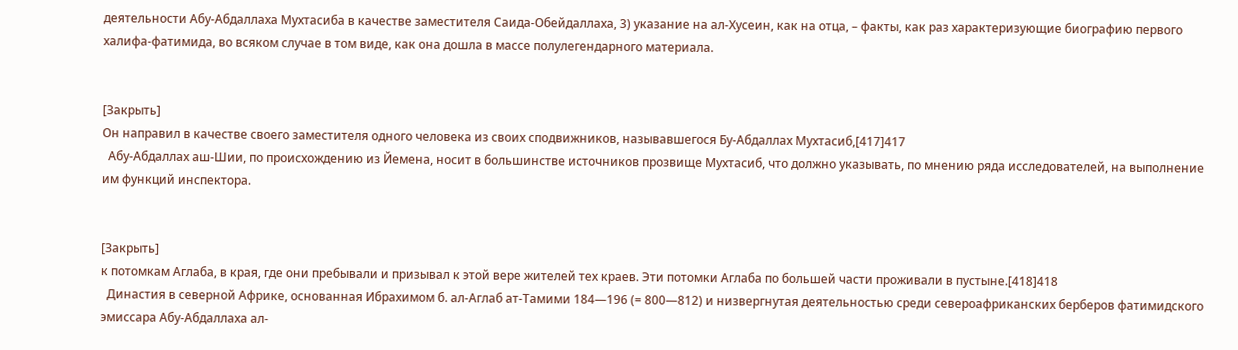деятельности Абу-Абдаллаха Мухтасиба в качестве заместителя Саида-Обейдаллаха, 3) указание на ал-Хусеин, как на отца, – факты, как раз характеризующие биографию первого халифа-фатимида, во всяком случае в том виде, как она дошла в массе полулегендарного материала.


[Закрыть]
Он направил в качестве своего заместителя одного человека из своих сподвижников, называвшегося Бу-Абдаллах Мухтасиб,[417]417
  Абу-Абдаллах аш-Шии, по происхождению из Йемена, носит в большинстве источников прозвище Мухтасиб, что должно указывать, по мнению ряда исследователей, на выполнение им функций инспектора.


[Закрыть]
к потомкам Аглаба, в края, где они пребывали и призывал к этой вере жителей тех краев. Эти потомки Аглаба по большей части проживали в пустыне.[418]418
  Династия в северной Африке, основанная Ибрахимом б. ал-Аглаб ат-Тамими 184—196 (= 800—812) и низвергнутая деятельностью среди североафриканских берберов фатимидского эмиссара Абу-Абдаллаха ал-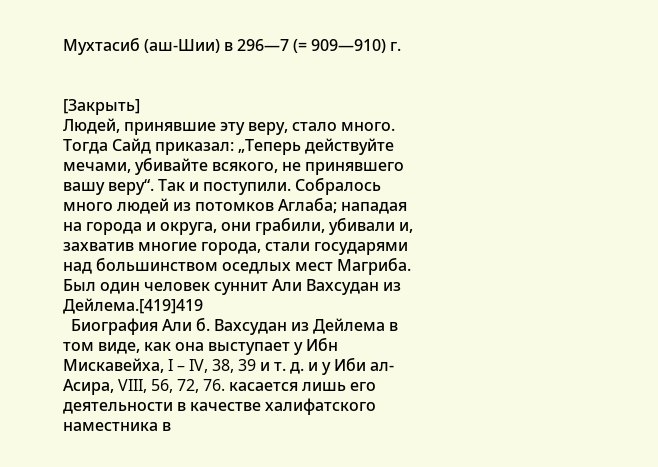Мухтасиб (аш-Шии) в 296—7 (= 909—910) г.


[Закрыть]
Людей, принявшие эту веру, стало много. Тогда Сайд приказал: „Теперь действуйте мечами, убивайте всякого, не принявшего вашу веру“. Так и поступили. Собралось много людей из потомков Аглаба; нападая на города и округа, они грабили, убивали и, захватив многие города, стали государями над большинством оседлых мест Магриба. Был один человек суннит Али Вахсудан из Дейлема.[419]419
  Биография Али б. Вахсудан из Дейлема в том виде, как она выступает у Ибн Мискавейха, I – IV, 38, 39 и т. д. и у Иби ал-Асира, VIII, 56, 72, 76. касается лишь его деятельности в качестве халифатского наместника в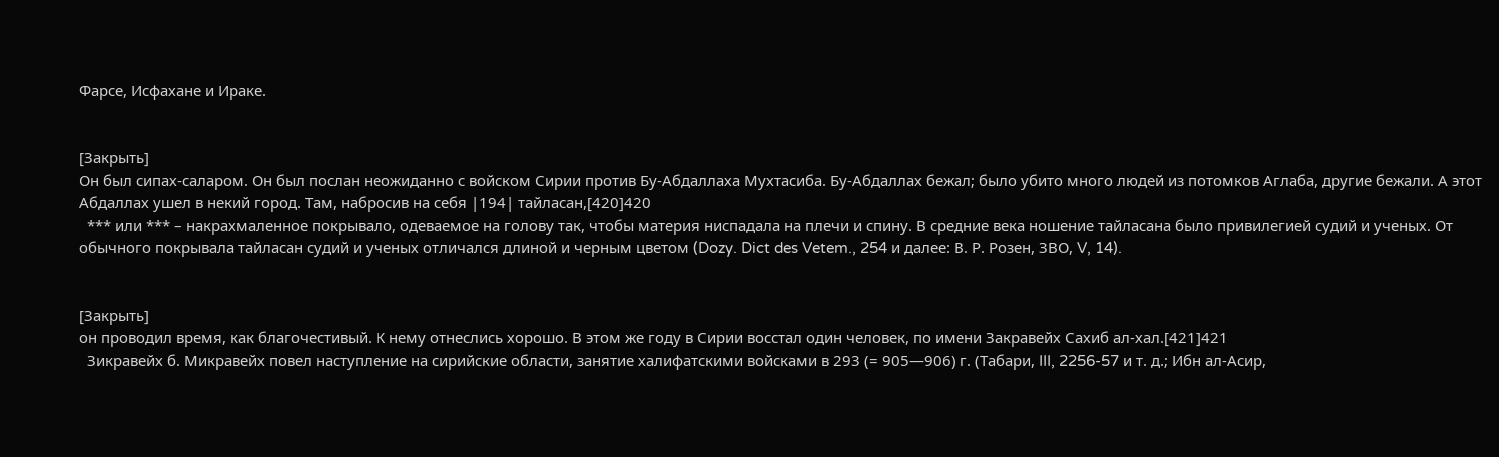Фарсе, Исфахане и Ираке.


[Закрыть]
Он был сипах-саларом. Он был послан неожиданно с войском Сирии против Бу-Абдаллаха Мухтасиба. Бу-Абдаллах бежал; было убито много людей из потомков Аглаба, другие бежали. А этот Абдаллах ушел в некий город. Там, набросив на себя |194| тайласан,[420]420
  *** или *** – накрахмаленное покрывало, одеваемое на голову так, чтобы материя ниспадала на плечи и спину. В средние века ношение тайласана было привилегией судий и ученых. От обычного покрывала тайласан судий и ученых отличался длиной и черным цветом (Dozy. Dict des Vetem., 254 и далее: В. Р. Розен, ЗВО, V, 14).


[Закрыть]
он проводил время, как благочестивый. К нему отнеслись хорошо. В этом же году в Сирии восстал один человек, по имени Закравейх Сахиб ал-хал.[421]421
  Зикравейх б. Микравейх повел наступление на сирийские области, занятие халифатскими войсками в 293 (= 905—906) г. (Табари, III, 2256-57 и т. д.; Ибн ал-Асир,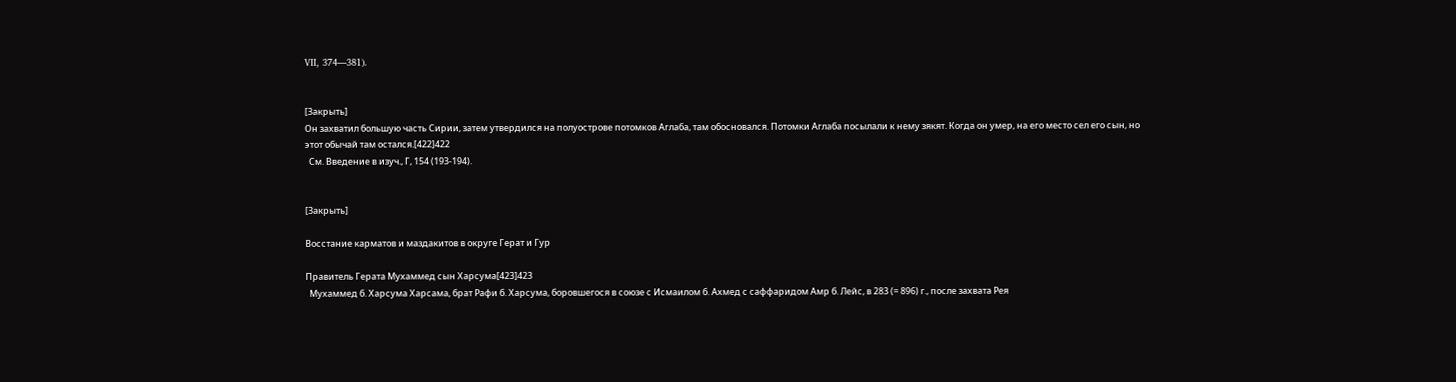VII, 374—381).


[Закрыть]
Он захватил большую часть Сирии, затем утвердился на полуострове потомков Аглаба, там обосновался. Потомки Аглаба посылали к нему зякят. Когда он умер, на его место сел его сын, но этот обычай там остался.[422]422
  См. Введение в изуч., Г, 154 (193-194).


[Закрыть]

Восстание карматов и маздакитов в округе Герат и Гур

Правитель Герата Мухаммед сын Харсума[423]423
  Мухаммед б. Харсума Харсама, брат Рафи б. Харсума, боровшегося в союзе с Исмаилом б. Ахмед с саффаридом Амр б. Лейс, в 283 (= 896) г., после захвата Рея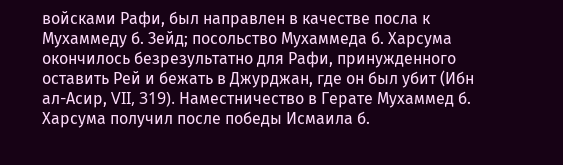войсками Рафи, был направлен в качестве посла к Мухаммеду б. Зейд; посольство Мухаммеда б. Харсума окончилось безрезультатно для Рафи, принужденного оставить Рей и бежать в Джурджан, где он был убит (Ибн ал-Асир, VII, 319). Наместничество в Герате Мухаммед б. Харсума получил после победы Исмаила б.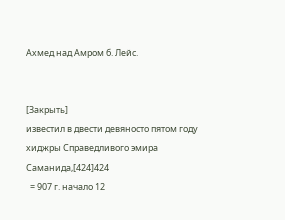Ахмед над Амром б. Лейс.


[Закрыть]
известил в двести девяносто пятом году хиджры Справедливого эмира Саманида,[424]424
  = 907 г. начало 12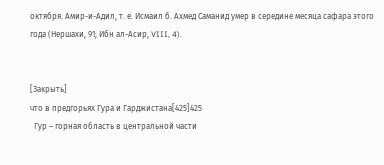октября. Амир-и-Адил, т. е. Исмаил б. Ахмед Саманид умер в середине месяца сафара этого года (Нершахи, 91; Ибн ал-Асир, VIII, 4).


[Закрыть]
что в предгорьях Гура и Гарджистана[425]425
  Гур – горная область в центральной части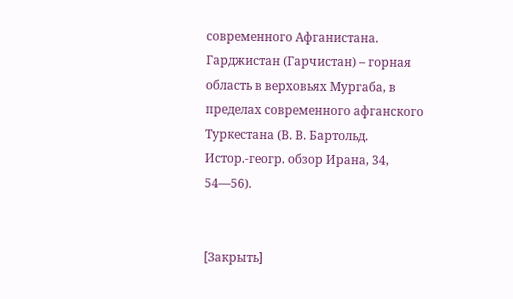современного Афганистана. Гарджистан (Гарчистан) – горная область в верховьях Мургаба, в пределах современного афганского Туркестана (В. В. Бартольд. Истор.-геогр. обзор Ирана, 34, 54—56).


[Закрыть]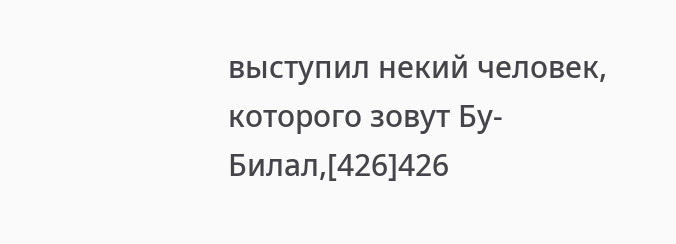выступил некий человек, которого зовут Бу-Билал,[426]426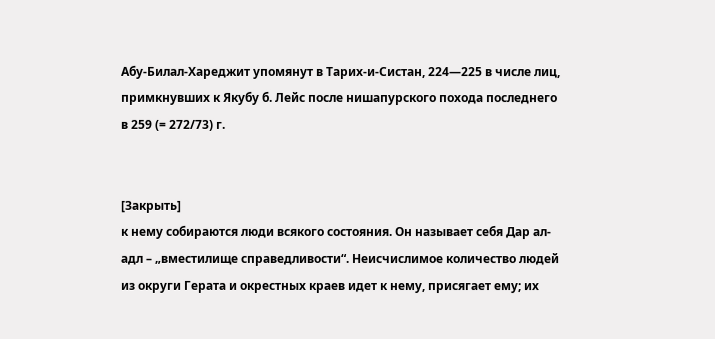Абу-Билал-Хареджит упомянут в Тарих-и-Систан, 224—225 в числе лиц, примкнувших к Якубу б. Лейс после нишапурского похода последнего в 259 (= 272/73) г.


[Закрыть]
к нему собираются люди всякого состояния. Он называет себя Дар ал-адл – „вместилище справедливости“. Неисчислимое количество людей из округи Герата и окрестных краев идет к нему, присягает ему; их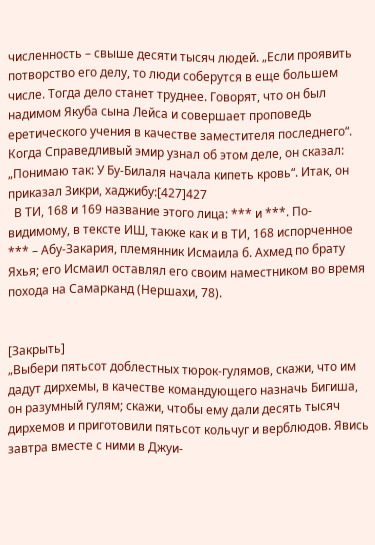численность – свыше десяти тысяч людей. „Если проявить потворство его делу, то люди соберутся в еще большем числе. Тогда дело станет труднее. Говорят, что он был надимом Якуба сына Лейса и совершает проповедь еретического учения в качестве заместителя последнего“. Когда Справедливый эмир узнал об этом деле, он сказал: „Понимаю так: У Бу-Билаля начала кипеть кровь“. Итак, он приказал Зикри, хаджибу:[427]427
  В ТИ, 168 и 169 название этого лица: *** и ***. По-видимому, в тексте ИШ, также как и в ТИ, 168 испорченное *** – Абу-Закария, племянник Исмаила б. Ахмед по брату Яхья; его Исмаил оставлял его своим наместником во время похода на Самарканд (Нершахи, 78).


[Закрыть]
„Выбери пятьсот доблестных тюрок-гулямов, скажи, что им дадут дирхемы, в качестве командующего назначь Бигиша, он разумный гулям; скажи, чтобы ему дали десять тысяч дирхемов и приготовили пятьсот кольчуг и верблюдов. Явись завтра вместе с ними в Джуи-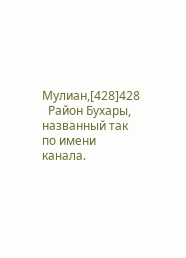Мулиан,[428]428
  Район Бухары, названный так по имени канала.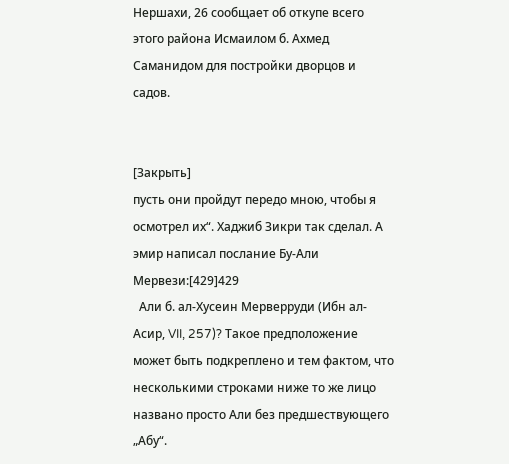Нершахи, 26 сообщает об откупе всего этого района Исмаилом б. Ахмед Саманидом для постройки дворцов и садов.


[Закрыть]
пусть они пройдут передо мною, чтобы я осмотрел их“. Хаджиб Зикри так сделал. А эмир написал послание Бу-Али Мервези:[429]429
  Али б. ал-Хусеин Мерверруди (Ибн ал-Асир, VII, 257)? Такое предположение может быть подкреплено и тем фактом, что несколькими строками ниже то же лицо названо просто Али без предшествующего „Абу“.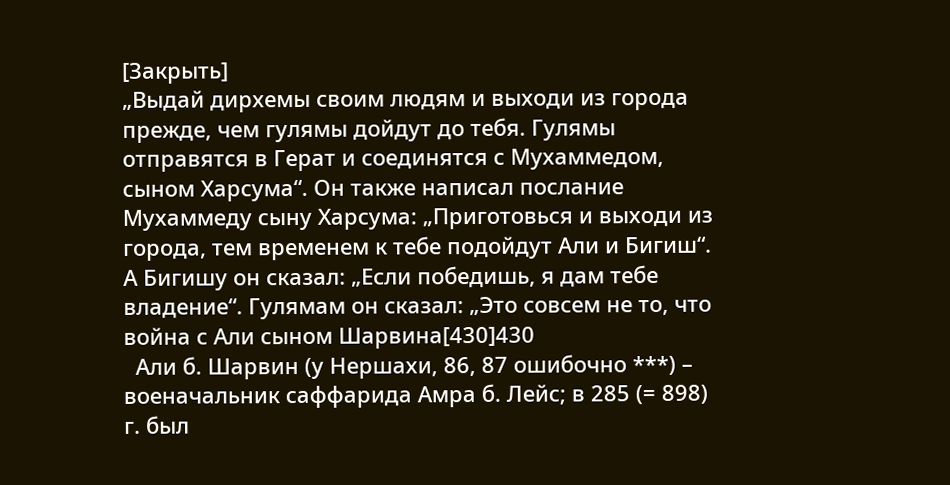[Закрыть]
„Выдай дирхемы своим людям и выходи из города прежде, чем гулямы дойдут до тебя. Гулямы отправятся в Герат и соединятся с Мухаммедом, сыном Харсума“. Он также написал послание Мухаммеду сыну Харсума: „Приготовься и выходи из города, тем временем к тебе подойдут Али и Бигиш“. А Бигишу он сказал: „Если победишь, я дам тебе владение“. Гулямам он сказал: „Это совсем не то, что война с Али сыном Шарвина[430]430
  Али б. Шарвин (у Нершахи, 86, 87 ошибочно ***) – военачальник саффарида Амра б. Лейс; в 285 (= 898) г. был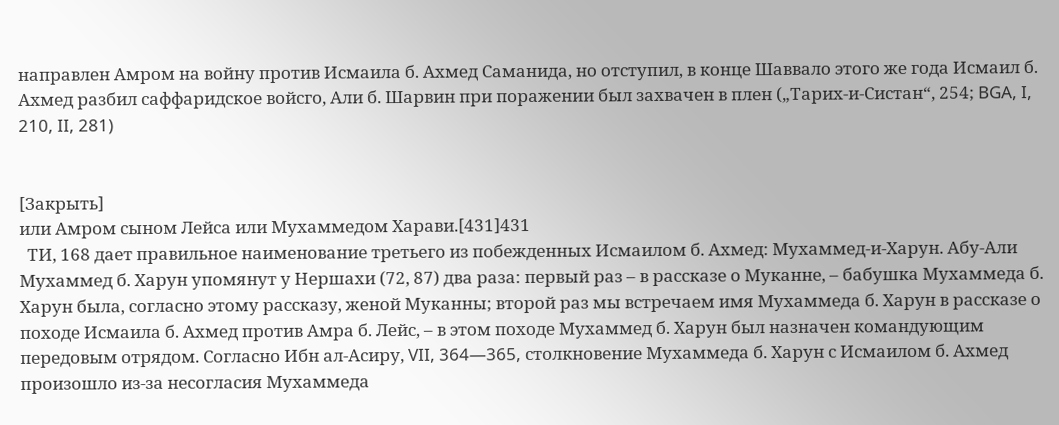направлен Амром на войну против Исмаила б. Ахмед Саманида, но отступил, в конце Шаввало этого же года Исмаил б. Ахмед разбил саффаридское войсго, Али б. Шарвин при поражении был захвачен в плен („Тарих-и-Систан“, 254; BGA, I, 210, II, 281)


[Закрыть]
или Амром сыном Лейса или Мухаммедом Харави.[431]431
  ТИ, 168 дает правильное наименование третьего из побежденных Исмаилом б. Ахмед: Мухаммед-и-Харун. Абу-Али Мухаммед б. Харун упомянут у Нершахи (72, 87) два раза: первый раз – в рассказе о Муканне, – бабушка Мухаммеда б. Харун была, согласно этому рассказу, женой Муканны; второй раз мы встречаем имя Мухаммеда б. Харун в рассказе о походе Исмаила б. Ахмед против Амра б. Лейс, – в этом походе Мухаммед б. Харун был назначен командующим передовым отрядом. Согласно Ибн ал-Асиру, VII, 364—365, столкновение Мухаммеда б. Харун с Исмаилом б. Ахмед произошло из-за несогласия Мухаммеда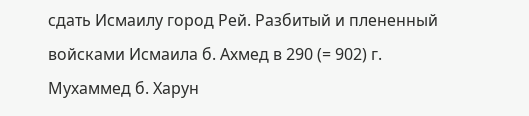сдать Исмаилу город Рей. Разбитый и плененный войсками Исмаила б. Ахмед в 290 (= 902) г. Мухаммед б. Харун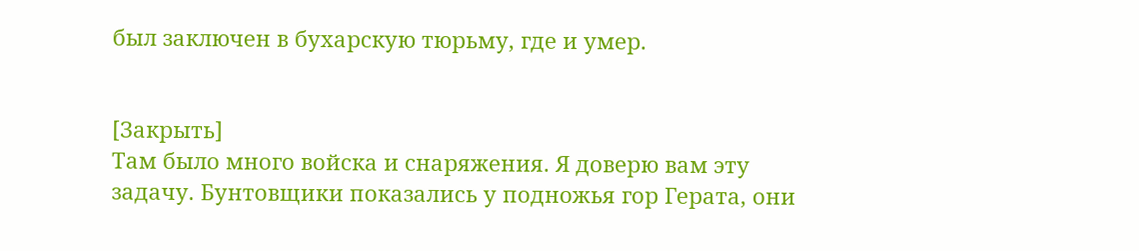был заключен в бухарскую тюрьму, где и умер.


[Закрыть]
Там было много войска и снаряжения. Я доверю вам эту задачу. Бунтовщики показались у подножья гор Герата, они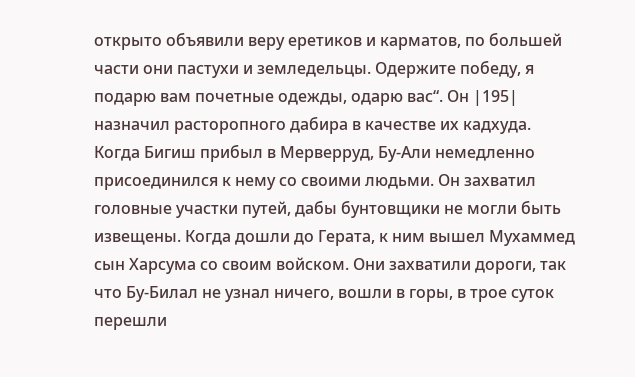открыто объявили веру еретиков и карматов, по большей части они пастухи и земледельцы. Одержите победу, я подарю вам почетные одежды, одарю вас“. Он |195| назначил расторопного дабира в качестве их кадхуда. Когда Бигиш прибыл в Мерверруд, Бу-Али немедленно присоединился к нему со своими людьми. Он захватил головные участки путей, дабы бунтовщики не могли быть извещены. Когда дошли до Герата, к ним вышел Мухаммед сын Харсума со своим войском. Они захватили дороги, так что Бу-Билал не узнал ничего, вошли в горы, в трое суток перешли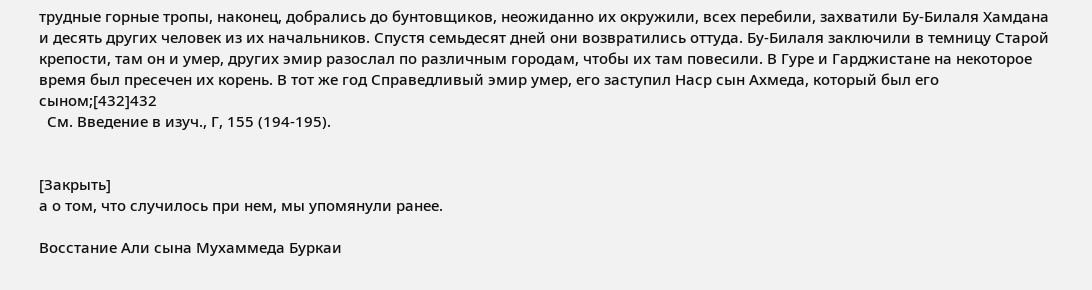трудные горные тропы, наконец, добрались до бунтовщиков, неожиданно их окружили, всех перебили, захватили Бу-Билаля Хамдана и десять других человек из их начальников. Спустя семьдесят дней они возвратились оттуда. Бу-Билаля заключили в темницу Старой крепости, там он и умер, других эмир разослал по различным городам, чтобы их там повесили. В Гуре и Гарджистане на некоторое время был пресечен их корень. В тот же год Справедливый эмир умер, его заступил Наср сын Ахмеда, который был его сыном;[432]432
  См. Введение в изуч., Г, 155 (194-195).


[Закрыть]
а о том, что случилось при нем, мы упомянули ранее.

Восстание Али сына Мухаммеда Буркаи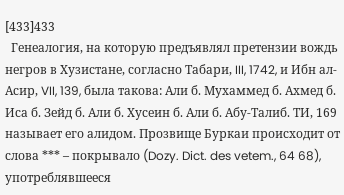[433]433
  Генеалогия, на которую предъявлял претензии вождь негров в Хузистане, согласно Табари, III, 1742, и Ибн ал-Асир, VII, 139, была такова: Али б. Мухаммед б. Ахмед б. Иса б. Зейд б. Али б. Хусеин б. Али б. Абу-Талиб. ТИ, 169 называет его алидом. Прозвище Буркаи происходит от слова *** – покрывало (Dozy. Dict. des vetem., 64 68), употреблявшееся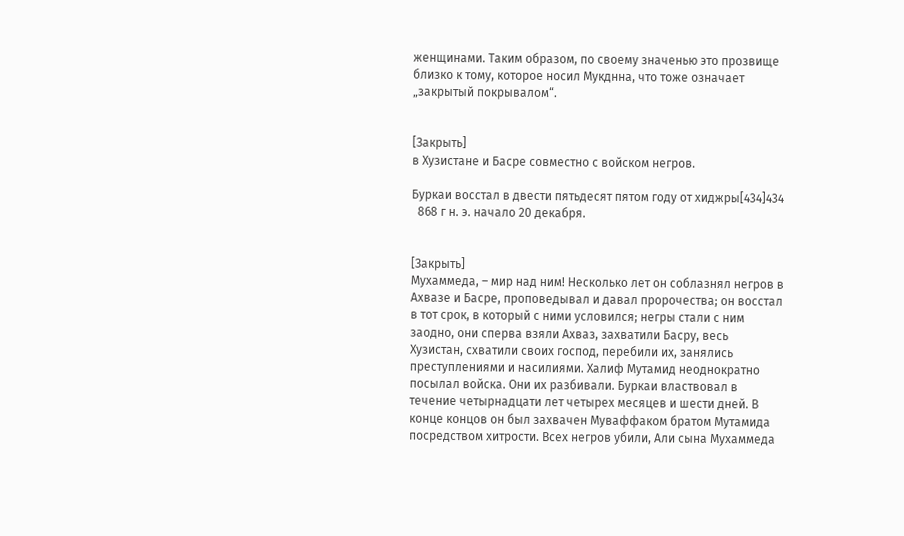женщинами. Таким образом, по своему значенью это прозвище близко к тому, которое носил Мукднна, что тоже означает „закрытый покрывалом“.


[Закрыть]
в Хузистане и Басре совместно с войском негров.

Буркаи восстал в двести пятьдесят пятом году от хиджры[434]434
  868 г н. э. начало 20 декабря.


[Закрыть]
Мухаммеда, – мир над ним! Несколько лет он соблазнял негров в Ахвазе и Басре, проповедывал и давал пророчества; он восстал в тот срок, в который с ними условился; негры стали с ним заодно, они сперва взяли Ахваз, захватили Басру, весь Хузистан, схватили своих господ, перебили их, занялись преступлениями и насилиями. Халиф Мутамид неоднократно посылал войска. Они их разбивали. Буркаи властвовал в течение четырнадцати лет четырех месяцев и шести дней. В конце концов он был захвачен Муваффаком братом Мутамида посредством хитрости. Всех негров убили, Али сына Мухаммеда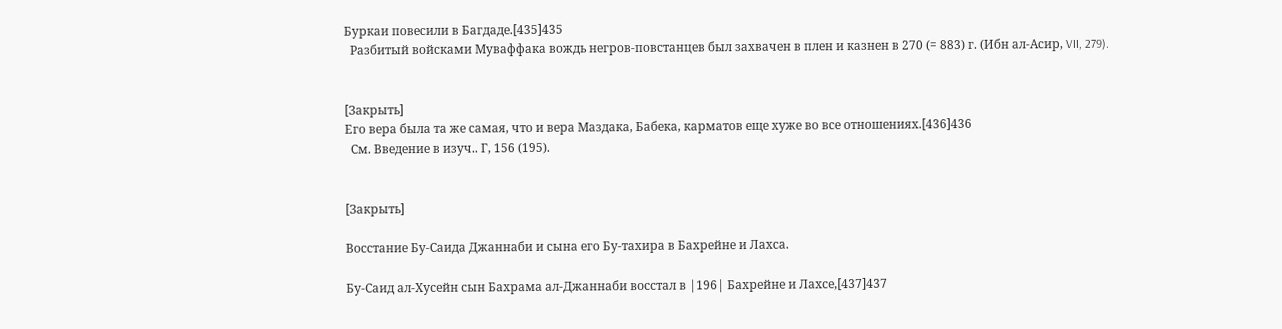Буркаи повесили в Багдаде.[435]435
  Разбитый войсками Муваффака вождь негров-повстанцев был захвачен в плен и казнен в 270 (= 883) г. (Ибн ал-Асир, VII, 279).


[Закрыть]
Его вера была та же самая, что и вера Маздака, Бабека, карматов еще хуже во все отношениях.[436]436
  См. Введение в изуч.. Г, 156 (195).


[Закрыть]

Восстание Бу-Саида Джаннаби и сына его Бу-тахира в Бахрейне и Лахса.

Бу-Саид ал-Хусейн сын Бахрама ал-Джаннаби восстал в |196| Бахрейне и Лахсе,[437]437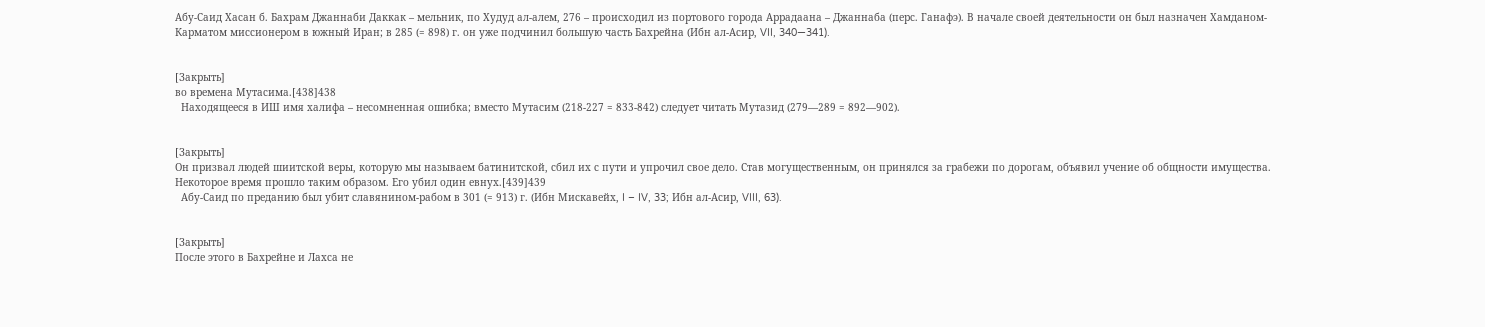Абу-Саид Хасан б. Бахрам Джаннаби Даккак – мельник, по Худуд ал-алем, 276 – происходил из портового города Аррадаана – Джаннаба (перс. Ганафэ). В начале своей деятельности он был назначен Хамданом-Карматом миссионером в южный Иран; в 285 (= 898) г. он уже подчинил большую часть Бахрейна (Ибн ал-Асир, VII, 340—341).


[Закрыть]
во времена Мутасима.[438]438
  Находящееся в ИШ имя халифа – несомненная ошибка; вместо Мутасим (218-227 = 833-842) следует читать Мутазид (279—289 = 892—902).


[Закрыть]
Он призвал людей шиитской веры, которую мы называем батинитской, сбил их с пути и упрочил свое дело. Став могущественным, он принялся за грабежи по дорогам, объявил учение об общности имущества. Некоторое время прошло таким образом. Его убил один евнух.[439]439
  Абу-Саид по преданию был убит славянином-рабом в 301 (= 913) г. (Ибн Мискавейх, I – IV, 33; Ибн ал-Асир, VIII, 63).


[Закрыть]
После этого в Бахрейне и Лахса не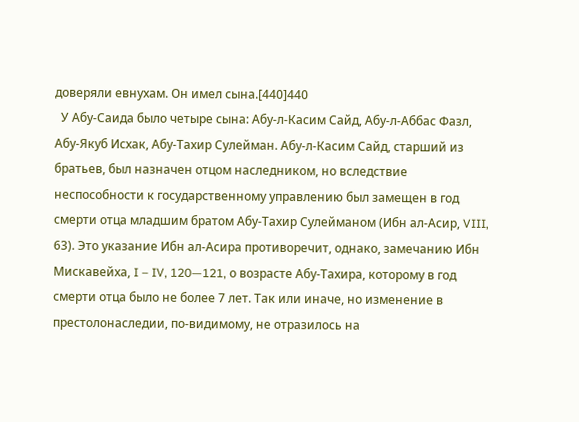доверяли евнухам. Он имел сына.[440]440
  У Абу-Саида было четыре сына: Абу-л-Касим Сайд, Абу-л-Аббас Фазл, Абу-Якуб Исхак, Абу-Тахир Сулейман. Абу-л-Касим Сайд, старший из братьев, был назначен отцом наследником, но вследствие неспособности к государственному управлению был замещен в год смерти отца младшим братом Абу-Тахир Сулейманом (Ибн ал-Асир, VIII, 63). Это указание Ибн ал-Асира противоречит, однако, замечанию Ибн Мискавейха, I – IV, 120—121, о возрасте Абу-Тахира, которому в год смерти отца было не более 7 лет. Так или иначе, но изменение в престолонаследии, по-видимому, не отразилось на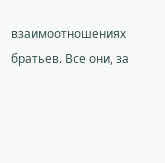взаимоотношениях братьев. Все они, за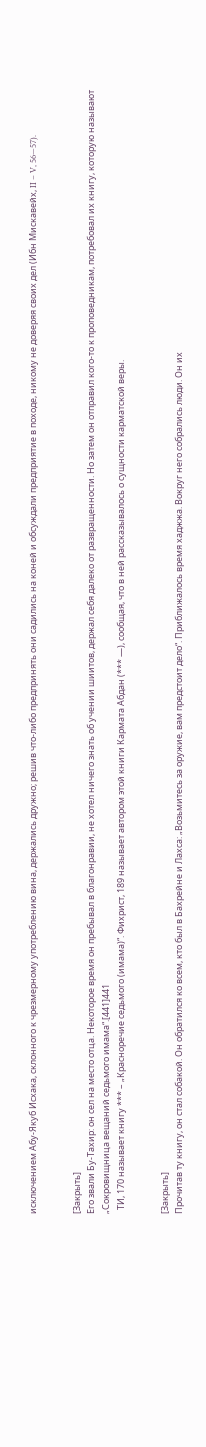исключением Абу-Якуб Исхака, склонного к чрезмерному употреблению вина, держались дружно; решив что-либо предпринять они садились на коней и обсуждали предприятие в походе, никому не доверяя своих дел (Ибн Мискавейх, II – V, 56—57).


[Закрыть]
Его звали Бу-Тахир: он сел на место отца. Некоторое время он пребывал в благонравии, не хотел ничего знать об учении шиитов, держал себя далеко от развращенности. Но затем он отправил кого-то к проповедникам, потребовал их книгу, которую называют „Сокровищница вещаний седьмого имама“.[441]441
  ТИ, 170 называет книгу *** – „Красноречие седьмого (имама)“. Фихрист, 189 называет автором этой книги Кармата Абдан (*** —), сообщая, что в ней рассказывалось о сущности карматской веры.


[Закрыть]
Прочитав ту книгу, он стал собакой. Он обратился ко всем, кто был в Бахрейне и Лахса: „Возьмитесь за оружие, вам предстоит дело“. Приближалось время хаджжа. Вокруг него собрались люди. Он их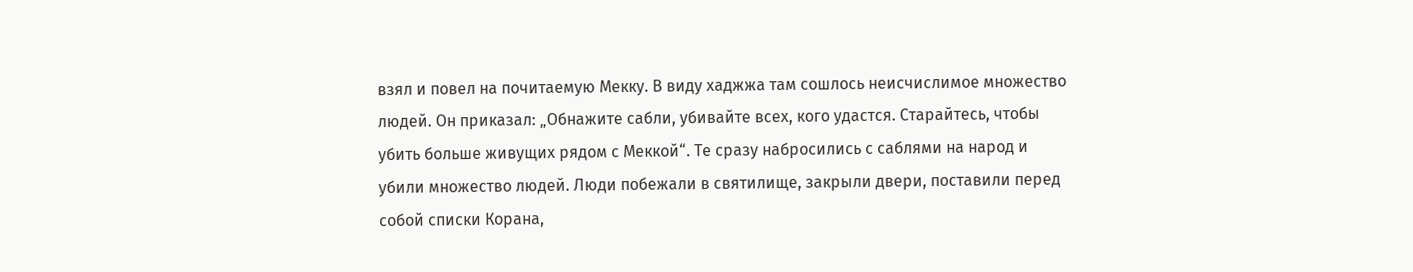взял и повел на почитаемую Мекку. В виду хаджжа там сошлось неисчислимое множество людей. Он приказал: „Обнажите сабли, убивайте всех, кого удастся. Старайтесь, чтобы убить больше живущих рядом с Меккой“. Те сразу набросились с саблями на народ и убили множество людей. Люди побежали в святилище, закрыли двери, поставили перед собой списки Корана,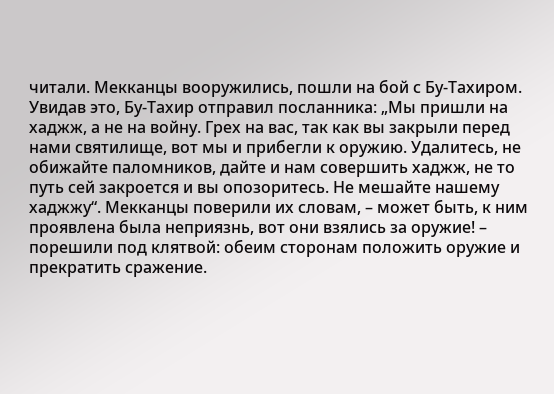читали. Мекканцы вооружились, пошли на бой с Бу-Тахиром. Увидав это, Бу-Тахир отправил посланника: „Мы пришли на хаджж, а не на войну. Грех на вас, так как вы закрыли перед нами святилище, вот мы и прибегли к оружию. Удалитесь, не обижайте паломников, дайте и нам совершить хаджж, не то путь сей закроется и вы опозоритесь. Не мешайте нашему хаджжу“. Мекканцы поверили их словам, – может быть, к ним проявлена была неприязнь, вот они взялись за оружие! – порешили под клятвой: обеим сторонам положить оружие и прекратить сражение.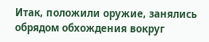Итак, положили оружие, занялись обрядом обхождения вокруг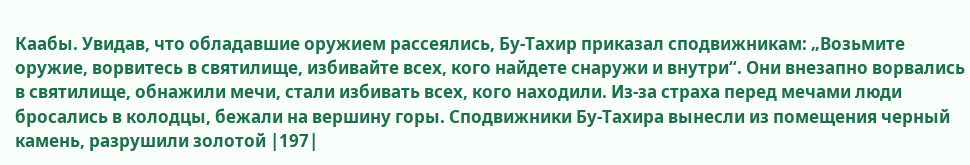Каабы. Увидав, что обладавшие оружием рассеялись, Бу-Тахир приказал сподвижникам: „Возьмите оружие, ворвитесь в святилище, избивайте всех, кого найдете снаружи и внутри“. Они внезапно ворвались в святилище, обнажили мечи, стали избивать всех, кого находили. Из-за страха перед мечами люди бросались в колодцы, бежали на вершину горы. Сподвижники Бу-Тахира вынесли из помещения черный камень, разрушили золотой |197|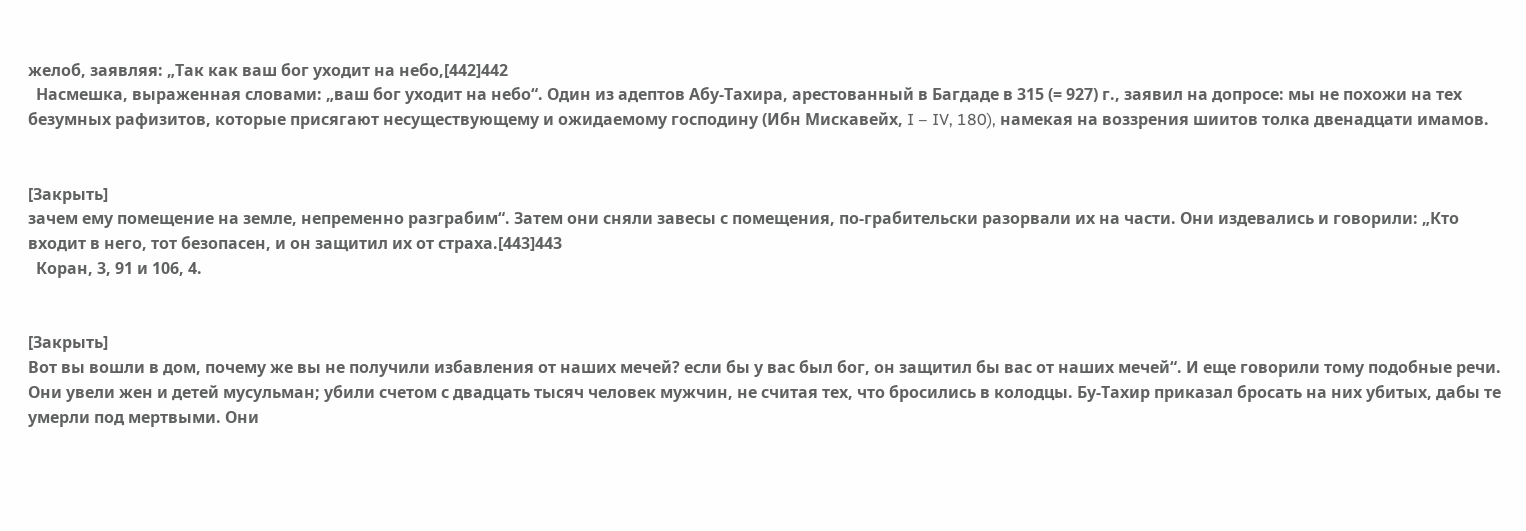желоб, заявляя: „Так как ваш бог уходит на небо,[442]442
  Насмешка, выраженная словами: „ваш бог уходит на небо“. Один из адептов Абу-Тахира, арестованный в Багдаде в 315 (= 927) г., заявил на допросе: мы не похожи на тех безумных рафизитов, которые присягают несуществующему и ожидаемому господину (Ибн Мискавейх, I – IV, 180), намекая на воззрения шиитов толка двенадцати имамов.


[Закрыть]
зачем ему помещение на земле, непременно разграбим“. Затем они сняли завесы с помещения, по-грабительски разорвали их на части. Они издевались и говорили: „Кто входит в него, тот безопасен, и он защитил их от страха.[443]443
  Коран, 3, 91 и 106, 4.


[Закрыть]
Вот вы вошли в дом, почему же вы не получили избавления от наших мечей? если бы у вас был бог, он защитил бы вас от наших мечей“. И еще говорили тому подобные речи. Они увели жен и детей мусульман; убили счетом с двадцать тысяч человек мужчин, не считая тех, что бросились в колодцы. Бу-Тахир приказал бросать на них убитых, дабы те умерли под мертвыми. Они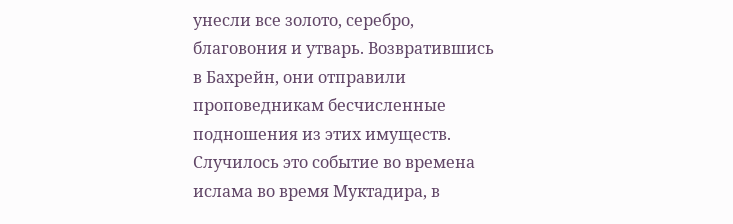унесли все золото, серебро, благовония и утварь. Возвратившись в Бахрейн, они отправили проповедникам бесчисленные подношения из этих имуществ. Случилось это событие во времена ислама во время Муктадира, в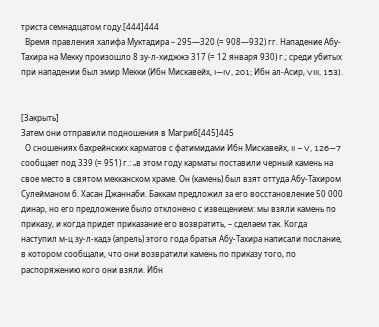триста семнадцатом году.[444]444
  Время правления халифа Муктадира – 295—320 (= 908—932) гг. Нападение Абу-Тахира на Мекку произошло 8 зу-л-хиджжэ 317 (= 12 января 930) г.; среди убитых при нападении был эмир Мекки (Ибн Мискавейх, I—IV, 201; Ибн ал-Асир, VIII, 153).


[Закрыть]
Затем они отправили подношения в Магриб[445]445
  О сношениях бахрейнских карматов с фатимидами Ибн Мискавейх, II – V, 126—7 сообщает под 339 (= 951) г.: „в этом году карматы поставили черный камень на свое место в святом мекканском храме. Он (камень) был взят оттуда Абу-Тахиром Сулейманом б. Хасан Джаннаби. Баккам предложил за его восстановление 50 000 динар, но его предложение было отклонено с извещением: мы взяли камень по приказу, и когда придет приказание его возвратить, – сделаем так. Когда наступил м-ц зу-л-кадэ (апрель) этого года братья Абу-Тахира написали послание, в котором сообщали, что они возвратили камень по приказу того, по распоряжению кого они взяли. Ибн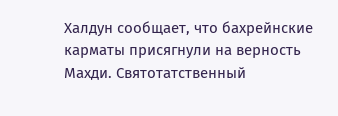Халдун сообщает, что бахрейнские карматы присягнули на верность Махди. Святотатственный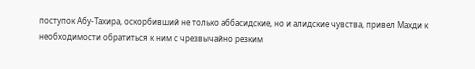поступок Абу-Тахира, оскорбивший не только аббасидские, но и алидские чувства, привел Махди к необходимости обратиться к ним с чрезвычайно резким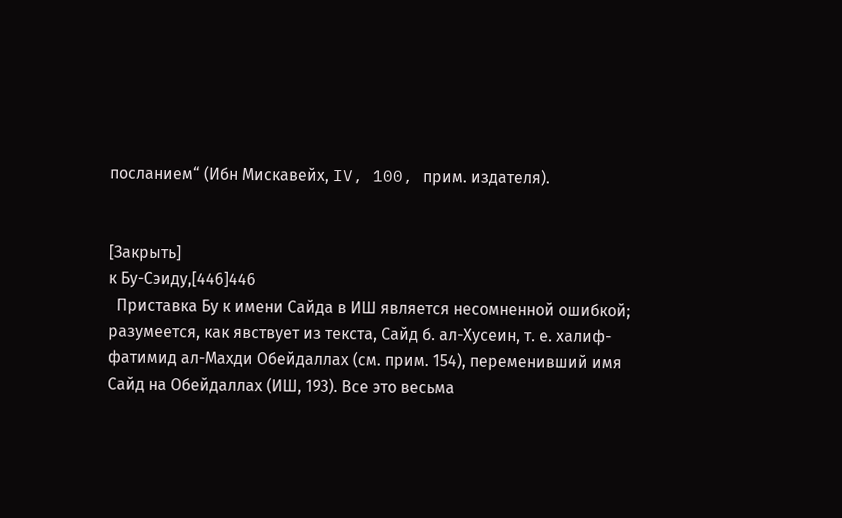посланием“ (Ибн Мискавейх, IV, 100, прим. издателя).


[Закрыть]
к Бу-Сэиду,[446]446
  Приставка Бу к имени Сайда в ИШ является несомненной ошибкой; разумеется, как явствует из текста, Сайд б. ал-Хусеин, т. е. халиф-фатимид ал-Махди Обейдаллах (см. прим. 154), переменивший имя Сайд на Обейдаллах (ИШ, 193). Все это весьма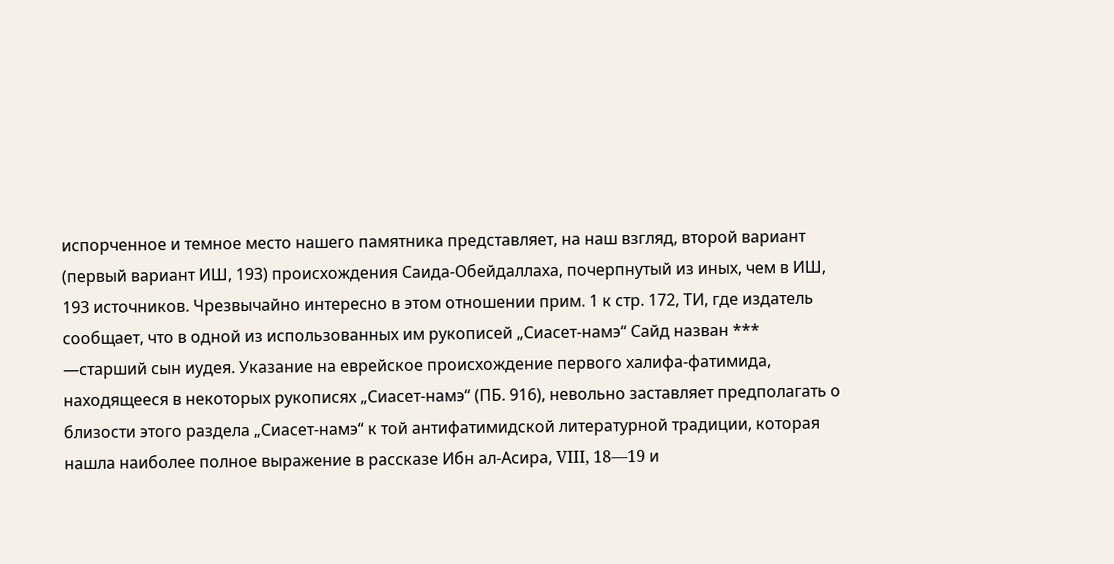испорченное и темное место нашего памятника представляет, на наш взгляд, второй вариант (первый вариант ИШ, 193) происхождения Саида-Обейдаллаха, почерпнутый из иных, чем в ИШ, 193 источников. Чрезвычайно интересно в этом отношении прим. 1 к стр. 172, ТИ, где издатель сообщает, что в одной из использованных им рукописей „Сиасет-намэ“ Сайд назван *** —старший сын иудея. Указание на еврейское происхождение первого халифа-фатимида, находящееся в некоторых рукописях „Сиасет-намэ“ (ПБ. 916), невольно заставляет предполагать о близости этого раздела „Сиасет-намэ“ к той антифатимидской литературной традиции, которая нашла наиболее полное выражение в рассказе Ибн ал-Асира, VIII, 18—19 и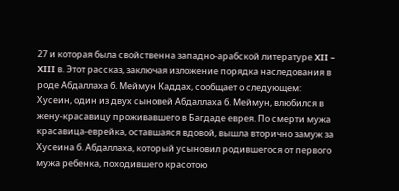27 и которая была свойственна западно-арабской литературе XII – XIII в. Этот рассказ, заключая изложение порядка наследования в роде Абдаллаха б. Меймун Каддах, сообщает о следующем: Хусеин, один из двух сыновей Абдаллаха б. Меймун, влюбился в жену-красавицу проживавшего в Багдаде еврея. По смерти мужа красавица-еврейка, оставшаяся вдовой, вышла вторично замуж за Хусеина б. Абдаллаха, который усыновил родившегося от первого мужа ребенка, походившего красотою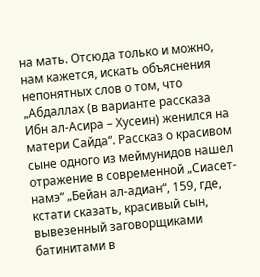на мать. Отсюда только и можно, нам кажется, искать объяснения непонятных слов о том, что „Абдаллах (в варианте рассказа Ибн ал-Асира – Хусеин) женился на матери Сайда“. Рассказ о красивом сыне одного из меймунидов нашел отражение в современной „Сиасет-намэ“ „Бейан ал-адиан“, 159, где, кстати сказать, красивый сын, вывезенный заговорщиками батинитами в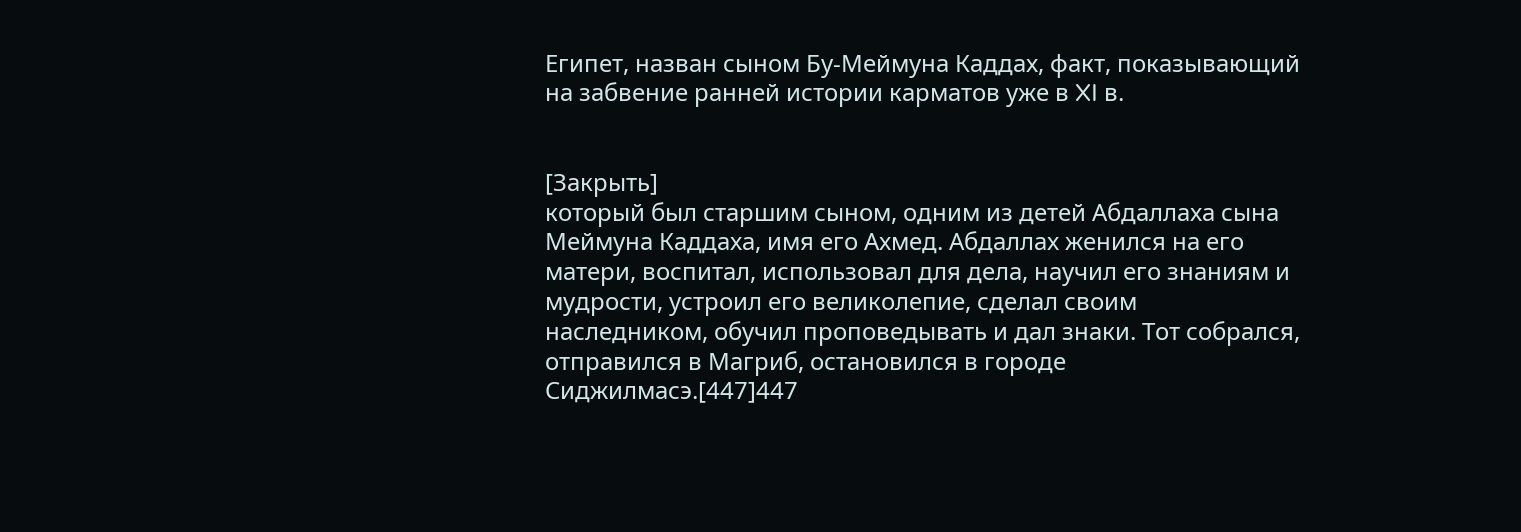Египет, назван сыном Бу-Меймуна Каддах, факт, показывающий на забвение ранней истории карматов уже в XI в.


[Закрыть]
который был старшим сыном, одним из детей Абдаллаха сына Меймуна Каддаха, имя его Ахмед. Абдаллах женился на его матери, воспитал, использовал для дела, научил его знаниям и мудрости, устроил его великолепие, сделал своим наследником, обучил проповедывать и дал знаки. Тот собрался, отправился в Магриб, остановился в городе Сиджилмасэ.[447]447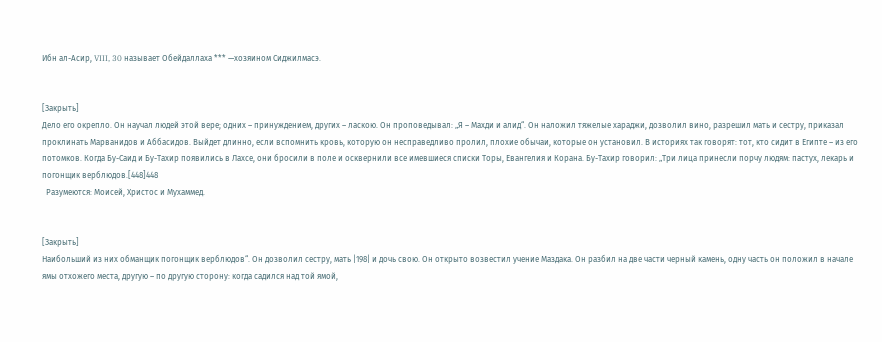Ибн ал-Асир, VIII, 30 называет Обейдаллаха *** —хозяином Сиджилмасэ.


[Закрыть]
Дело его окрепло. Он научал людей этой вере; одних – принуждением, других – ласкою. Он проповедывал: „Я – Махди и алид“. Он наложил тяжелые хараджи, дозволил вино, разрешил мать и сестру, приказал проклинать Марванидов и Аббасидов. Выйдет длинно, если вспомнить кровь, которую он несправедливо пролил, плохие обычаи, которые он установил. В историях так говорят: тот, кто сидит в Египте – из его потомков. Когда Бу-Саид и Бу-Тахир появились в Лахсе, они бросили в поле и осквернили все имевшиеся списки Торы, Евангелия и Корана. Бу-Тахир говорил: „Три лица принесли порчу людям: пастух, лекарь и погонщик верблюдов.[448]448
  Разумеются: Моисей, Христос и Мухаммед.


[Закрыть]
Наибольший из них обманщик погонщик верблюдов“. Он дозволил сестру, мать |198| и дочь свою. Он открыто возвестил учение Маздака. Он разбил на две части черный камень, одну часть он положил в начале ямы отхожего места, другую – по другую сторону: когда садился над той ямой,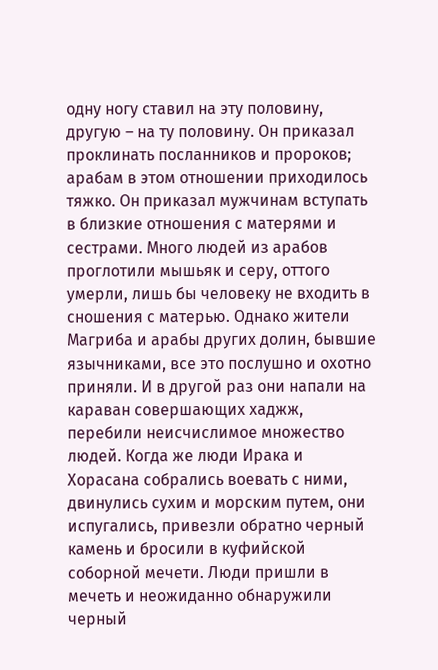одну ногу ставил на эту половину, другую – на ту половину. Он приказал проклинать посланников и пророков; арабам в этом отношении приходилось тяжко. Он приказал мужчинам вступать в близкие отношения с матерями и сестрами. Много людей из арабов проглотили мышьяк и серу, оттого умерли, лишь бы человеку не входить в сношения с матерью. Однако жители Магриба и арабы других долин, бывшие язычниками, все это послушно и охотно приняли. И в другой раз они напали на караван совершающих хаджж, перебили неисчислимое множество людей. Когда же люди Ирака и Хорасана собрались воевать с ними, двинулись сухим и морским путем, они испугались, привезли обратно черный камень и бросили в куфийской соборной мечети. Люди пришли в мечеть и неожиданно обнаружили черный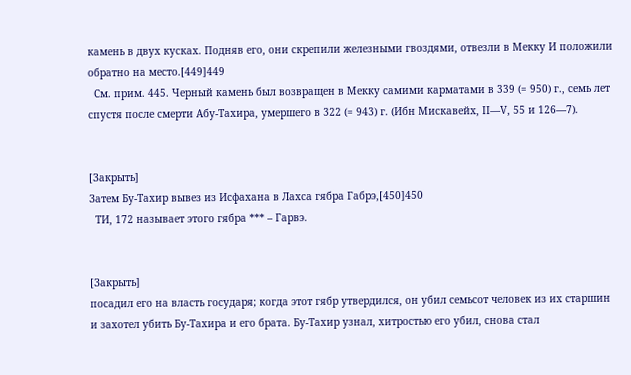камень в двух кусках. Подняв его, они скрепили железными гвоздями, отвезли в Мекку И положили обратно на место.[449]449
  См. прим. 445. Черный камень был возвращен в Мекку самими карматами в 339 (= 950) г., семь лет спустя после смерти Абу-Тахира, умершего в 322 (= 943) г. (Ибн Мискавейх, II—V, 55 и 126—7).


[Закрыть]
Затем Бу-Тахир вывез из Исфахана в Лахса гябра Габрэ,[450]450
  ТИ, 172 называет этого гябра *** – Гарвэ.


[Закрыть]
посадил его на власть государя; когда этот гябр утвердился, он убил семьсот человек из их старшин и захотел убить Бу-Тахира и его брата. Бу-Тахир узнал, хитростью его убил, снова стал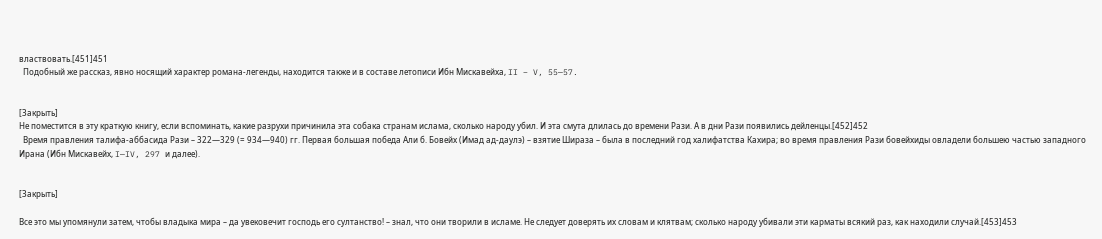властвовать.[451]451
  Подобный же рассказ, явно носящий характер романа-легенды, находится также и в составе летописи Ибн Мискавейха, II – V, 55—57.


[Закрыть]
Не поместится в эту краткую книгу, если вспоминать, какие разрухи причинила эта собака странам ислама, сколько народу убил. И эта смута длилась до времени Рази. А в дни Рази появились дейленцы.[452]452
  Время правления талифа-аббасида Рази – 322—329 (= 934—940) гг. Первая большая победа Али б. Бовейх (Имад ад-даулэ) – взятие Шираза – была в последний год халифатства Кахира; во время правления Рази бовейхиды овладели большею частью западного Ирана (Ибн Мискавейх, I—IV, 297 и далее).


[Закрыть]

Все это мы упомянули затем, чтобы владыка мира – да увековечит господь его султанство! – знал, что они творили в исламе. Не следует доверять их словам и клятвам; сколько народу убивали эти карматы всякий раз, как находили случай.[453]453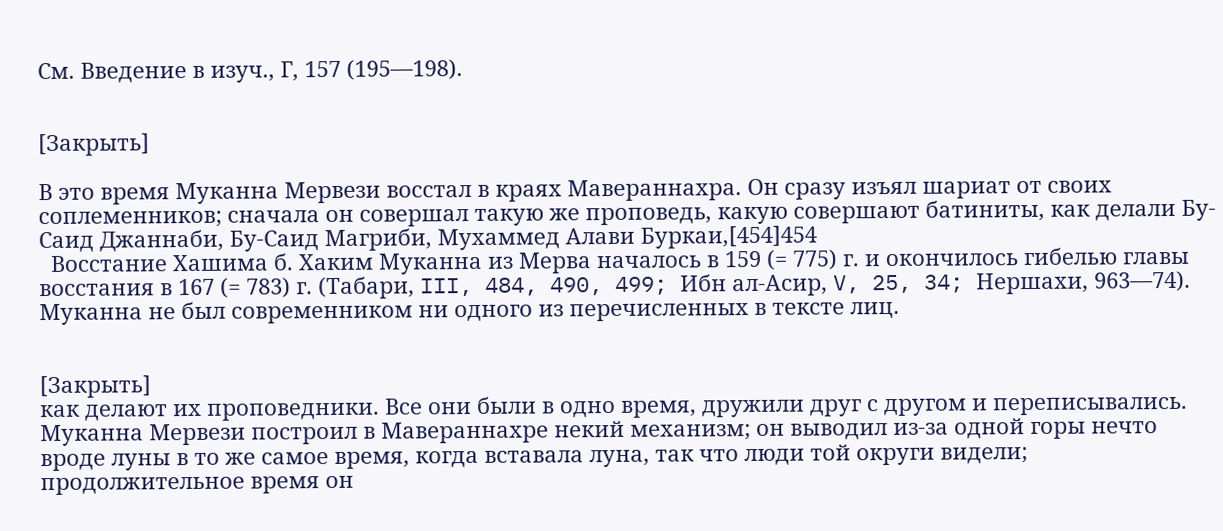См. Введение в изуч., Г, 157 (195—198).


[Закрыть]

В это время Муканна Мервези восстал в краях Мавераннахра. Он сразу изъял шариат от своих соплеменников; сначала он совершал такую же проповедь, какую совершают батиниты, как делали Бу-Саид Джаннаби, Бу-Саид Магриби, Мухаммед Алави Буркаи,[454]454
  Восстание Хашима б. Хаким Муканна из Мерва началось в 159 (= 775) г. и окончилось гибелью главы восстания в 167 (= 783) г. (Табари, III, 484, 490, 499; Ибн ал-Асир, V, 25, 34; Нершахи, 963—74). Муканна не был современником ни одного из перечисленных в тексте лиц.


[Закрыть]
как делают их проповедники. Все они были в одно время, дружили друг с другом и переписывались. Муканна Мервези построил в Мавераннахре некий механизм; он выводил из-за одной горы нечто вроде луны в то же самое время, когда вставала луна, так что люди той округи видели; продолжительное время он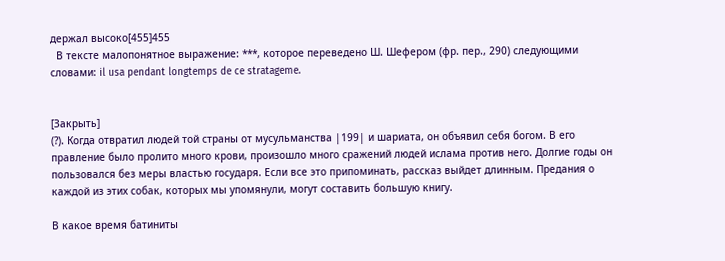держал высоко[455]455
  В тексте малопонятное выражение: ***, которое переведено Ш. Шефером (фр. пер., 290) следующими словами: il usa pendant longtemps de ce stratageme.


[Закрыть]
(?). Когда отвратил людей той страны от мусульманства |199| и шариата, он объявил себя богом. В его правление было пролито много крови, произошло много сражений людей ислама против него. Долгие годы он пользовался без меры властью государя. Если все это припоминать, рассказ выйдет длинным. Предания о каждой из этих собак, которых мы упомянули, могут составить большую книгу.

В какое время батиниты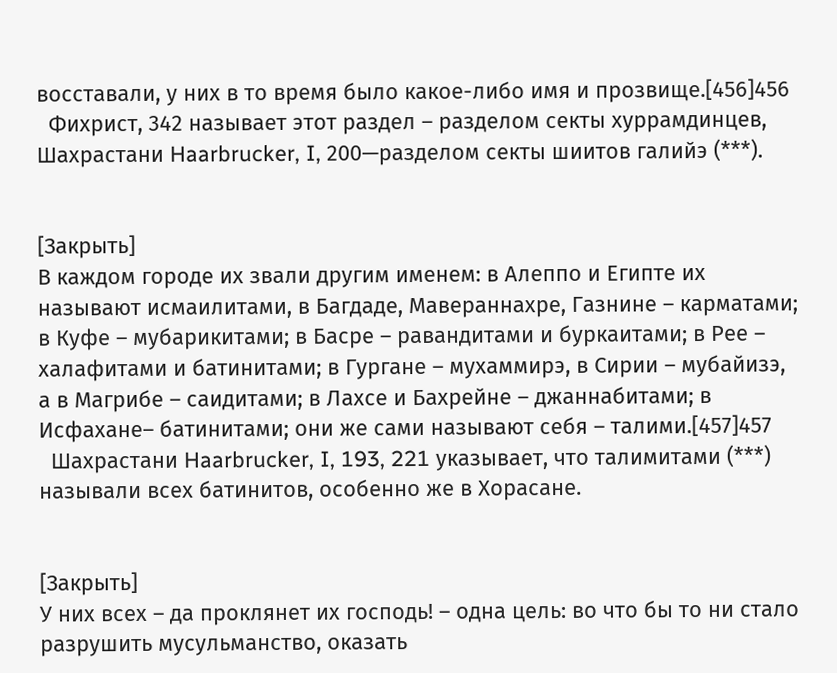восставали, у них в то время было какое-либо имя и прозвище.[456]456
  Фихрист, 342 называет этот раздел – разделом секты хуррамдинцев, Шахрастани Haarbrucker, I, 200—разделом секты шиитов галийэ (***).


[Закрыть]
В каждом городе их звали другим именем: в Алеппо и Египте их называют исмаилитами, в Багдаде, Мавераннахре, Газнине – карматами; в Куфе – мубарикитами; в Басре – равандитами и буркаитами; в Рее – халафитами и батинитами; в Гургане – мухаммирэ, в Сирии – мубайизэ, а в Магрибе – саидитами; в Лахсе и Бахрейне – джаннабитами; в Исфахане– батинитами; они же сами называют себя – талими.[457]457
  Шахрастани Haarbrucker, I, 193, 221 указывает, что талимитами (***) называли всех батинитов, особенно же в Хорасане.


[Закрыть]
У них всех – да проклянет их господь! – одна цель: во что бы то ни стало разрушить мусульманство, оказать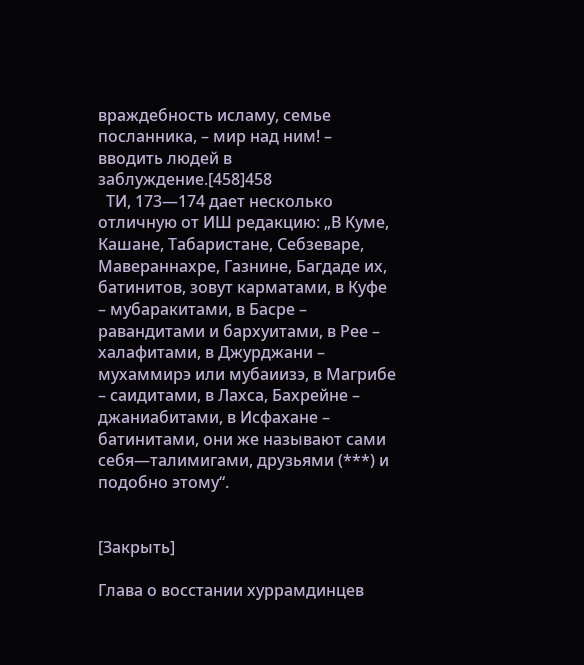враждебность исламу, семье посланника, – мир над ним! – вводить людей в заблуждение.[458]458
  ТИ, 173—174 дает несколько отличную от ИШ редакцию: „В Куме, Кашане, Табаристане, Себзеваре, Мавераннахре, Газнине, Багдаде их, батинитов, зовут карматами, в Куфе – мубаракитами, в Басре – равандитами и бархуитами, в Рее – халафитами, в Джурджани – мухаммирэ или мубаиизэ, в Магрибе – саидитами, в Лахса, Бахрейне – джаниабитами, в Исфахане – батинитами, они же называют сами себя—талимигами, друзьями (***) и подобно этому“.


[Закрыть]

Глава о восстании хуррамдинцев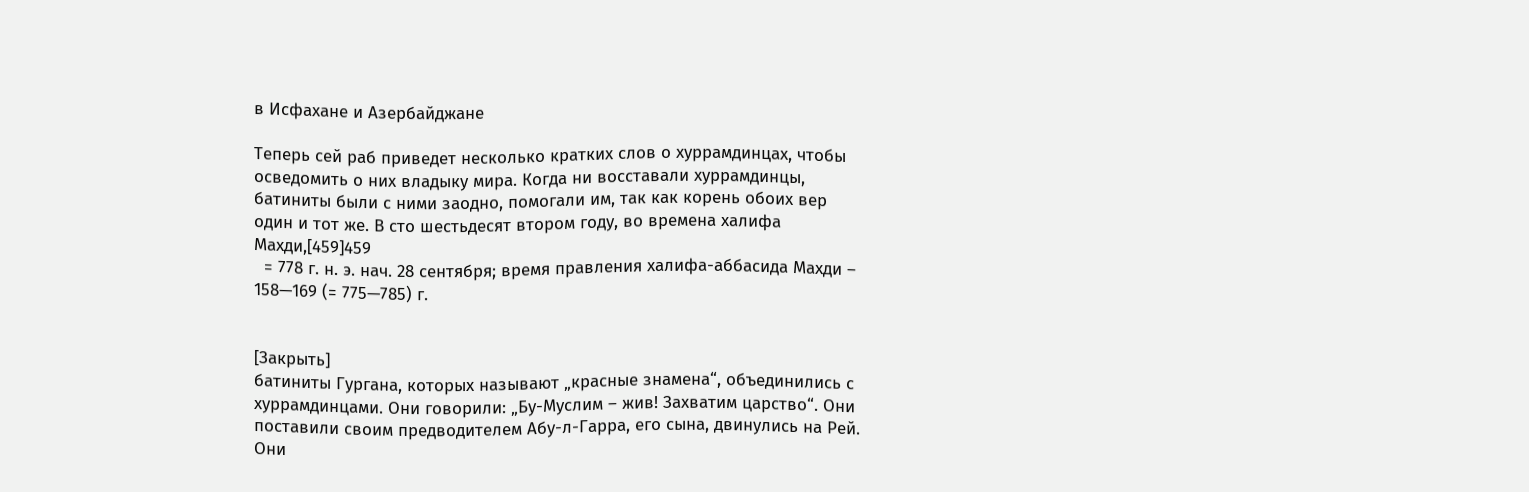в Исфахане и Азербайджане

Теперь сей раб приведет несколько кратких слов о хуррамдинцах, чтобы осведомить о них владыку мира. Когда ни восставали хуррамдинцы, батиниты были с ними заодно, помогали им, так как корень обоих вер один и тот же. В сто шестьдесят втором году, во времена халифа Махди,[459]459
  = 778 г. н. э. нач. 28 сентября; время правления халифа-аббасида Махди – 158—169 (= 775—785) г.


[Закрыть]
батиниты Гургана, которых называют „красные знамена“, объединились с хуррамдинцами. Они говорили: „Бу-Муслим – жив! Захватим царство“. Они поставили своим предводителем Абу-л-Гарра, его сына, двинулись на Рей. Они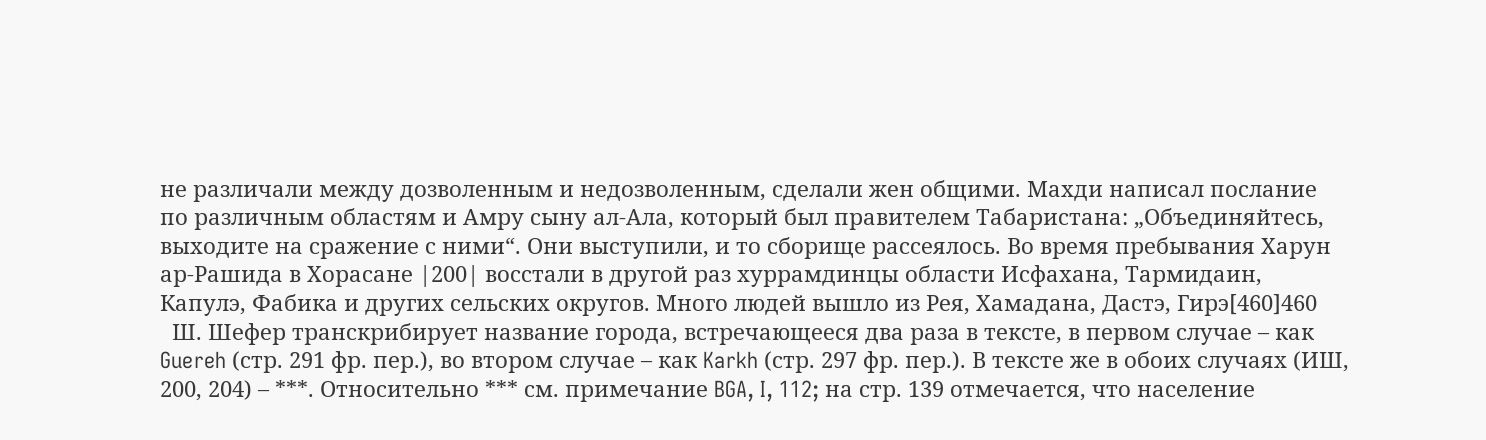не различали между дозволенным и недозволенным, сделали жен общими. Махди написал послание по различным областям и Амру сыну ал-Ала, который был правителем Табаристана: „Объединяйтесь, выходите на сражение с ними“. Они выступили, и то сборище рассеялось. Во время пребывания Харун ар-Рашида в Хорасане |200| восстали в другой раз хуррамдинцы области Исфахана, Тармидаин, Капулэ, Фабика и других сельских округов. Много людей вышло из Рея, Хамадана, Дастэ, Гирэ[460]460
  Ш. Шефер транскрибирует название города, встречающееся два раза в тексте, в первом случае – как Guereh (стр. 291 фр. пер.), во втором случае – как Karkh (стр. 297 фр. пер.). В тексте же в обоих случаях (ИШ, 200, 204) – ***. Относительно *** см. примечание BGA, I, 112; на стр. 139 отмечается, что население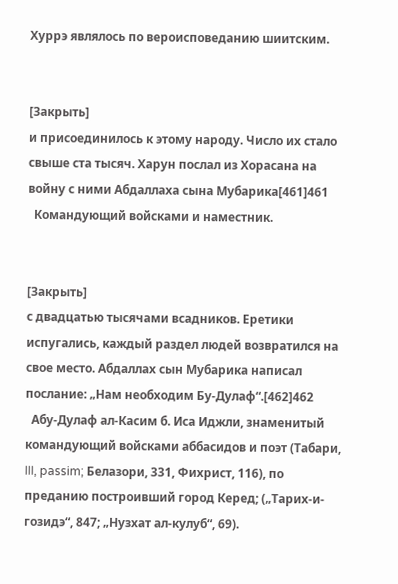Хуррэ являлось по вероисповеданию шиитским.


[Закрыть]
и присоединилось к этому народу. Число их стало свыше ста тысяч. Харун послал из Хорасана на войну с ними Абдаллаха сына Мубарика[461]461
  Командующий войсками и наместник.


[Закрыть]
с двадцатью тысячами всадников. Еретики испугались, каждый раздел людей возвратился на свое место. Абдаллах сын Мубарика написал послание: „Нам необходим Бу-Дулаф“.[462]462
  Абу-Дулаф ал-Касим б. Иса Иджли, знаменитый командующий войсками аббасидов и поэт (Табари, III, passim; Белазори, 331, Фихрист, 116), по преданию построивший город Керед; („Тарих-и-гозидэ“, 847; „Нузхат ал-кулуб“, 69).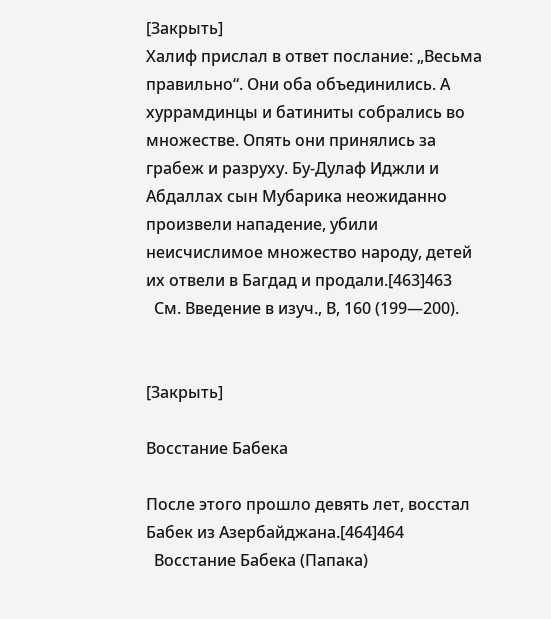[Закрыть]
Халиф прислал в ответ послание: „Весьма правильно“. Они оба объединились. А хуррамдинцы и батиниты собрались во множестве. Опять они принялись за грабеж и разруху. Бу-Дулаф Иджли и Абдаллах сын Мубарика неожиданно произвели нападение, убили неисчислимое множество народу, детей их отвели в Багдад и продали.[463]463
  См. Введение в изуч., В, 160 (199—200).


[Закрыть]

Восстание Бабека

После этого прошло девять лет, восстал Бабек из Азербайджана.[464]464
  Восстание Бабека (Папака)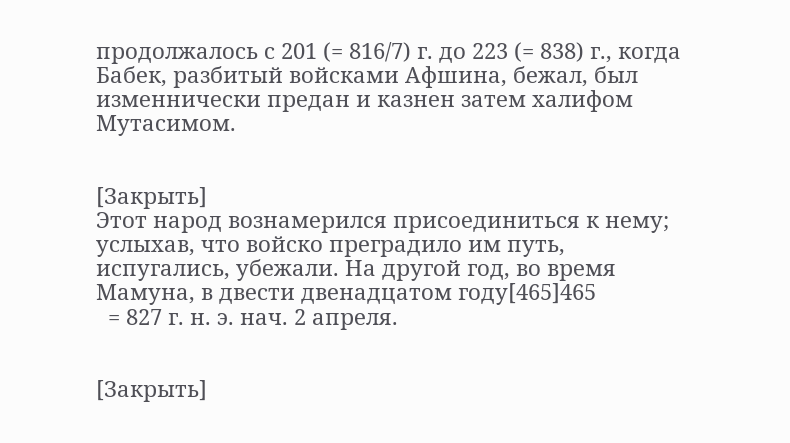продолжалось с 201 (= 816/7) г. до 223 (= 838) г., когда Бабек, разбитый войсками Афшина, бежал, был изменнически предан и казнен затем халифом Мутасимом.


[Закрыть]
Этот народ вознамерился присоединиться к нему; услыхав, что войско преградило им путь, испугались, убежали. На другой год, во время Мамуна, в двести двенадцатом году[465]465
  = 827 г. н. э. нач. 2 апреля.


[Закрыть]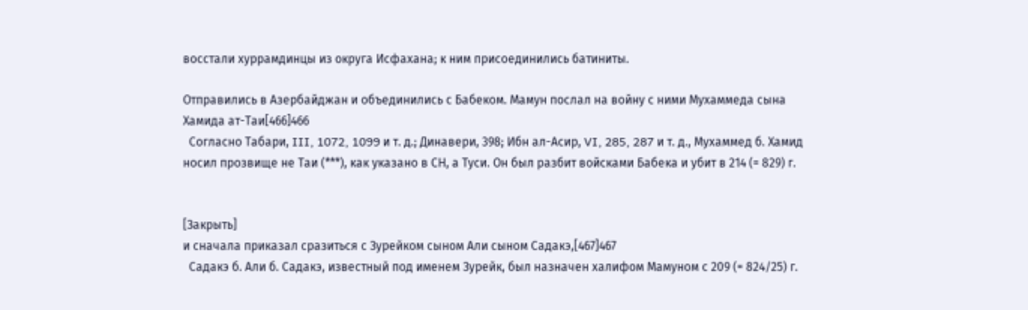восстали хуррамдинцы из округа Исфахана; к ним присоединились батиниты.

Отправились в Азербайджан и объединились с Бабеком. Мамун послал на войну с ними Мухаммеда сына Хамида ат-Таи[466]466
  Согласно Табари, III, 1072, 1099 и т. д.; Динавери, 398; Ибн ал-Асир, VI, 285, 287 и т. д., Мухаммед б. Хамид носил прозвище не Таи (***), как указано в СН, а Туси. Он был разбит войсками Бабека и убит в 214 (= 829) г.


[Закрыть]
и сначала приказал сразиться с Зурейком сыном Али сыном Садакэ,[467]467
  Садакэ б. Али б. Садакэ, известный под именем Зурейк, был назначен халифом Мамуном с 209 (= 824/25) г.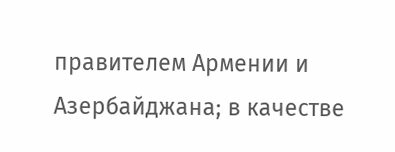правителем Армении и Азербайджана; в качестве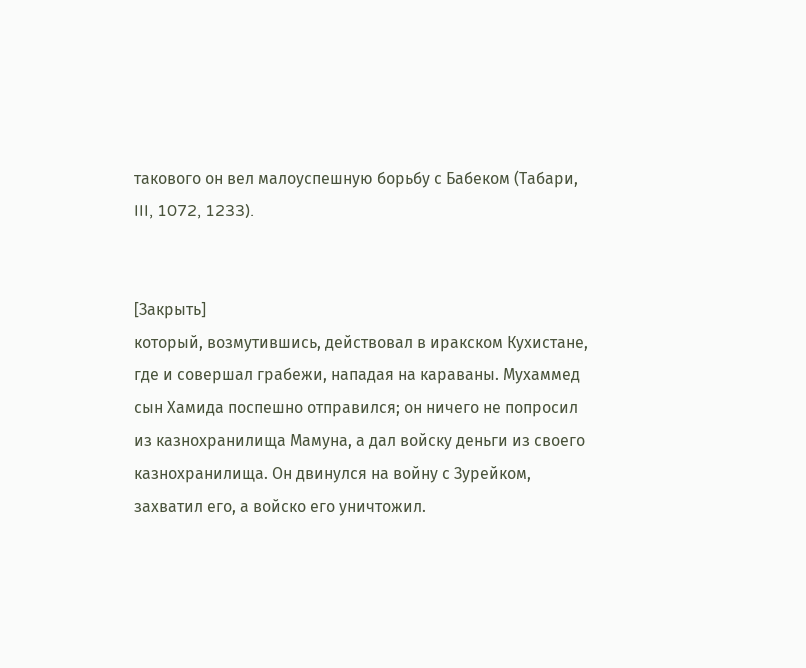такового он вел малоуспешную борьбу с Бабеком (Табари, III, 1072, 1233).


[Закрыть]
который, возмутившись, действовал в иракском Кухистане, где и совершал грабежи, нападая на караваны. Мухаммед сын Хамида поспешно отправился; он ничего не попросил из казнохранилища Мамуна, а дал войску деньги из своего казнохранилища. Он двинулся на войну с Зурейком, захватил его, а войско его уничтожил.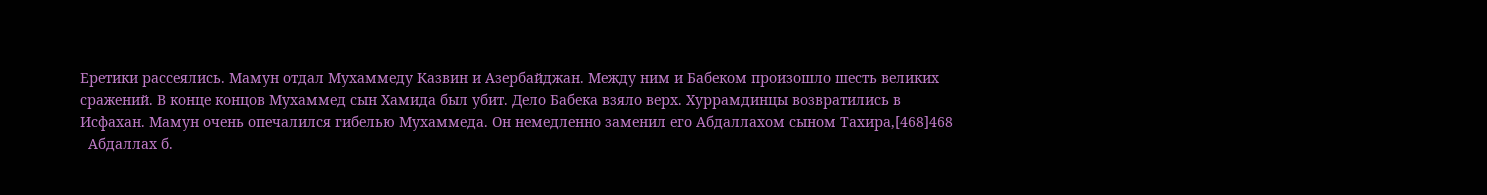Еретики рассеялись. Мамун отдал Мухаммеду Казвин и Азербайджан. Между ним и Бабеком произошло шесть великих сражений. В конце концов Мухаммед сын Хамида был убит. Дело Бабека взяло верх. Хуррамдинцы возвратились в Исфахан. Мамун очень опечалился гибелью Мухаммеда. Он немедленно заменил его Абдаллахом сыном Тахира,[468]468
  Абдаллах б.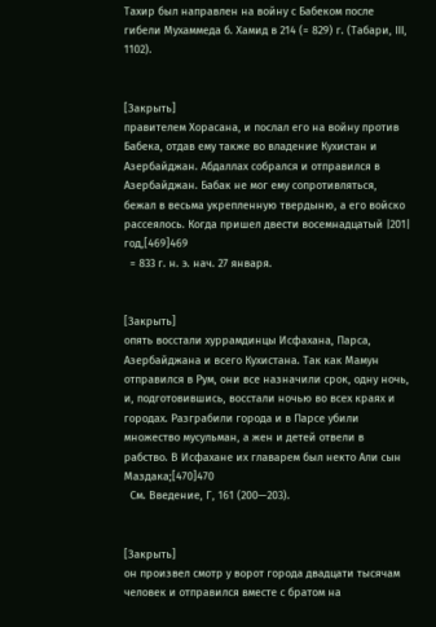Тахир был направлен на войну с Бабеком после гибели Мухаммеда б. Хамид в 214 (= 829) г. (Табари, III, 1102).


[Закрыть]
правителем Хорасана, и послал его на войну против Бабека, отдав ему также во владение Кухистан и Азербайджан. Абдаллах собрался и отправился в Азербайджан. Бабак не мог ему сопротивляться, бежал в весьма укрепленную твердыню, а его войско рассеялось. Когда пришел двести восемнадцатый |201| год,[469]469
  = 833 г. н. э. нач. 27 января.


[Закрыть]
опять восстали хуррамдинцы Исфахана, Парса, Азербайджана и всего Кухистана. Так как Мамун отправился в Рум, они все назначили срок, одну ночь, и, подготовившись, восстали ночью во всех краях и городах. Разграбили города и в Парсе убили множество мусульман, а жен и детей отвели в рабство. В Исфахане их главарем был некто Али сын Маздака;[470]470
  См. Введение, Г, 161 (200—203).


[Закрыть]
он произвел смотр у ворот города двадцати тысячам человек и отправился вместе с братом на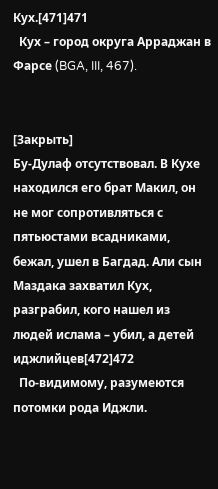Кух.[471]471
  Кух – город округа Арраджан в Фарсе (BGA, III, 467).


[Закрыть]
Бу-Дулаф отсутствовал. В Кухе находился его брат Макил, он не мог сопротивляться с пятьюстами всадниками, бежал, ушел в Багдад. Али сын Маздака захватил Кух, разграбил, кого нашел из людей ислама – убил, а детей иджлийцев[472]472
  По-видимому, разумеются потомки рода Иджли.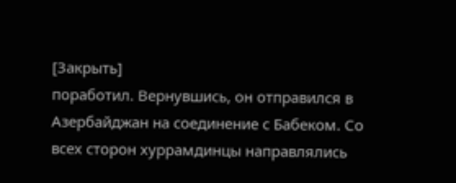[Закрыть]
поработил. Вернувшись, он отправился в Азербайджан на соединение с Бабеком. Со всех сторон хуррамдинцы направлялись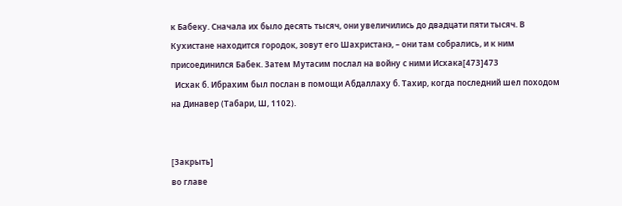к Бабеку. Сначала их было десять тысяч, они увеличились до двадцати пяти тысяч. В Кухистане находится городок, зовут его Шахристанэ, – они там собрались, и к ним присоединился Бабек. Затем Мутасим послал на войну с ними Исхака[473]473
  Исхак б. Ибрахим был послан в помощи Абдаллаху б. Тахир, когда последний шел походом на Динавер (Табари, Ш, 1102).


[Закрыть]
во главе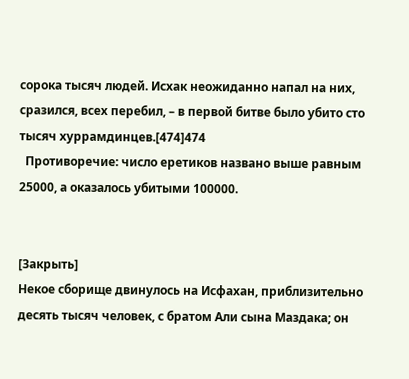сорока тысяч людей. Исхак неожиданно напал на них, сразился, всех перебил, – в первой битве было убито сто тысяч хуррамдинцев.[474]474
  Противоречие: число еретиков названо выше равным 25000, а оказалось убитыми 100000.


[Закрыть]
Некое сборище двинулось на Исфахан, приблизительно десять тысяч человек, с братом Али сына Маздака; он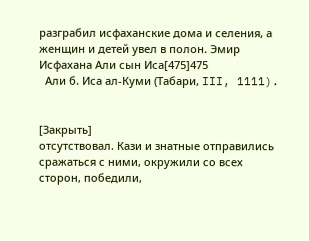разграбил исфаханские дома и селения, а женщин и детей увел в полон. Эмир Исфахана Али сын Иса[475]475
  Али б. Иса ал-Куми (Табари, III, 1111).


[Закрыть]
отсутствовал. Кази и знатные отправились сражаться с ними, окружили со всех сторон, победили,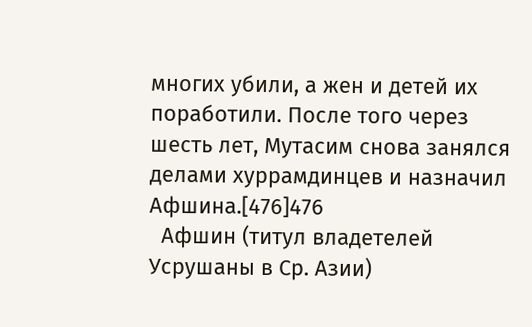многих убили, а жен и детей их поработили. После того через шесть лет, Мутасим снова занялся делами хуррамдинцев и назначил Афшина.[476]476
  Афшин (титул владетелей Усрушаны в Ср. Азии)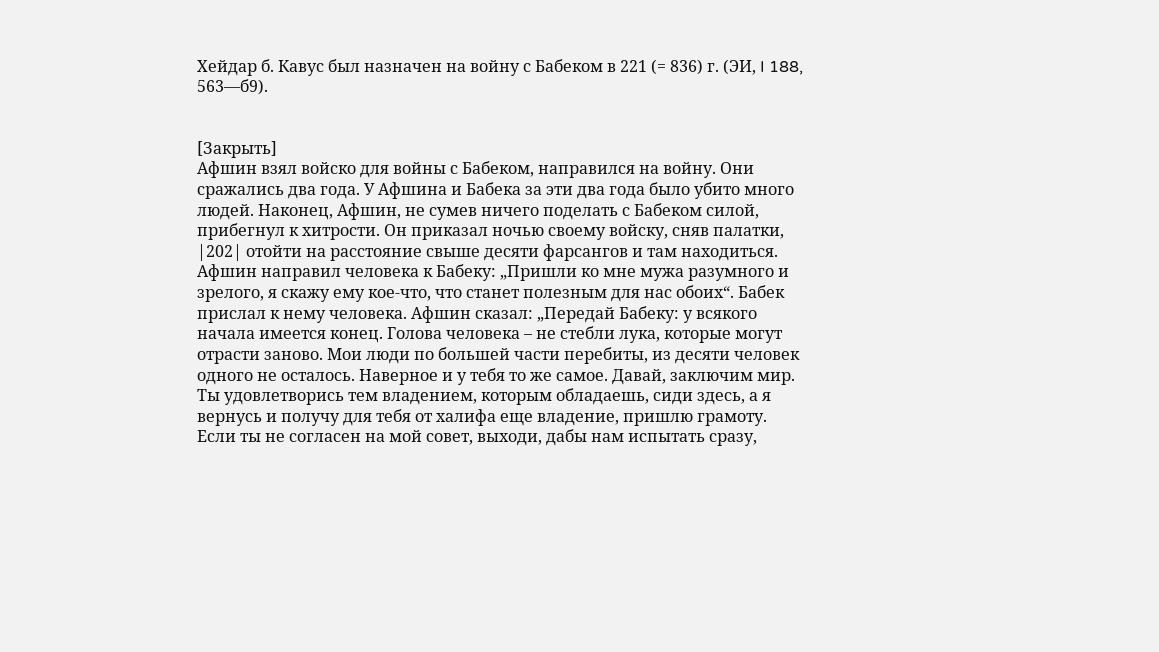Хейдар б. Кавус был назначен на войну с Бабеком в 221 (= 836) г. (ЭИ, I 188, 563—б9).


[Закрыть]
Афшин взял войско для войны с Бабеком, направился на войну. Они сражались два года. У Афшина и Бабека за эти два года было убито много людей. Наконец, Афшин, не сумев ничего поделать с Бабеком силой, прибегнул к хитрости. Он приказал ночью своему войску, сняв палатки, |202| отойти на расстояние свыше десяти фарсангов и там находиться. Афшин направил человека к Бабеку: „Пришли ко мне мужа разумного и зрелого, я скажу ему кое-что, что станет полезным для нас обоих“. Бабек прислал к нему человека. Афшин сказал: „Передай Бабеку: у всякого начала имеется конец. Голова человека – не стебли лука, которые могут отрасти заново. Мои люди по большей части перебиты, из десяти человек одного не осталось. Наверное и у тебя то же самое. Давай, заключим мир. Ты удовлетворись тем владением, которым обладаешь, сиди здесь, а я вернусь и получу для тебя от халифа еще владение, пришлю грамоту. Если ты не согласен на мой совет, выходи, дабы нам испытать сразу,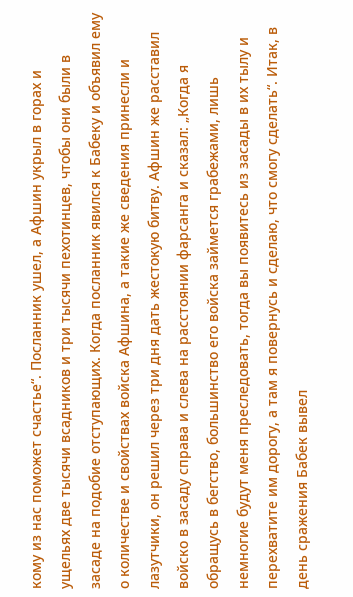кому из нас поможет счастье“. Посланник ушел, а Афшин укрыл в горах и ущельях две тысячи всадников и три тысячи пехотинцев, чтобы они были в засаде на подобие отступающих. Когда посланник явился к Бабеку и объявил ему о количестве и свойствах войска Афшина, а такие же сведения принесли и лазутчики, он решил через три дня дать жестокую битву. Афшин же расставил войско в засаду справа и слева на расстоянии фарсанга и сказал: „Когда я обращусь в бегство, большинство его войска займется грабежами, лишь немногие будут меня преследовать, тогда вы появитесь из засады в их тылу и перехватите им дорогу, а там я повернусь и сделаю, что смогу сделать“. Итак, в день сражения Бабек вывел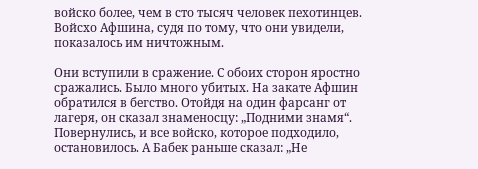войско более, чем в сто тысяч человек пехотинцев. Войсхо Афшина, судя по тому, что они увидели, показалось им ничтожным.

Они вступили в сражение. С обоих сторон яростно сражались. Было много убитых. На закате Афшин обратился в бегство. Отойдя на один фарсанг от лагеря, он сказал знаменосцу: „Подними знамя“. Повернулись, и все войско, которое подходило, остановилось. А Бабек раньше сказал: „Не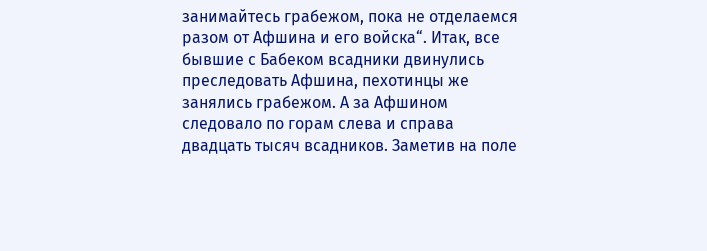занимайтесь грабежом, пока не отделаемся разом от Афшина и его войска“. Итак, все бывшие с Бабеком всадники двинулись преследовать Афшина, пехотинцы же занялись грабежом. А за Афшином следовало по горам слева и справа двадцать тысяч всадников. Заметив на поле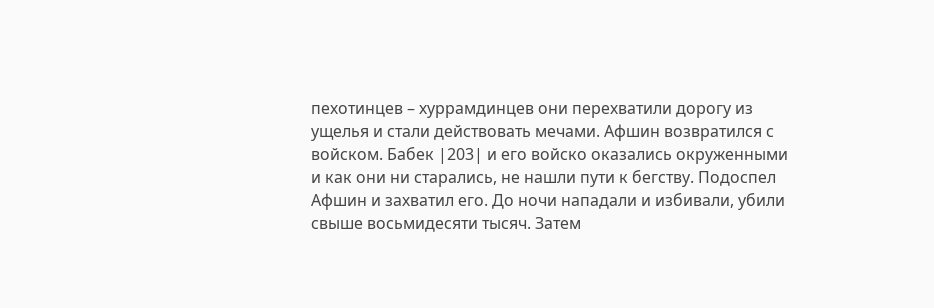пехотинцев – хуррамдинцев они перехватили дорогу из ущелья и стали действовать мечами. Афшин возвратился с войском. Бабек |203| и его войско оказались окруженными и как они ни старались, не нашли пути к бегству. Подоспел Афшин и захватил его. До ночи нападали и избивали, убили свыше восьмидесяти тысяч. Затем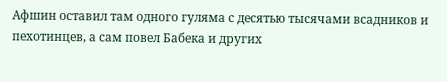Афшин оставил там одного гуляма с десятью тысячами всадников и пехотинцев, а сам повел Бабека и других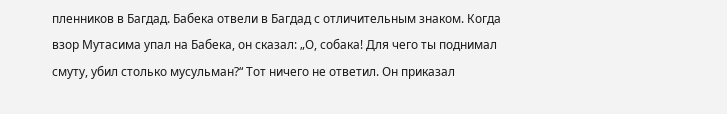пленников в Багдад. Бабека отвели в Багдад с отличительным знаком. Когда взор Мутасима упал на Бабека, он сказал: „О, собака! Для чего ты поднимал смуту, убил столько мусульман?“ Тот ничего не ответил. Он приказал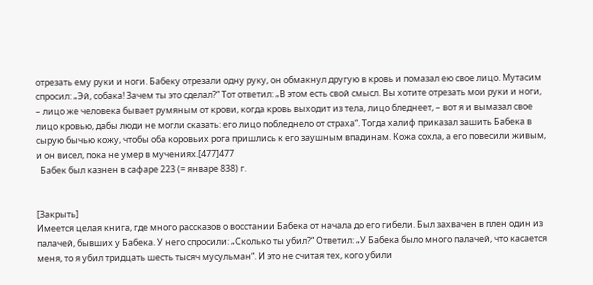отрезать ему руки и ноги. Бабеку отрезали одну руку, он обмакнул другую в кровь и помазал ею свое лицо. Мутасим спросил: „Эй, собака! Зачем ты это сделал?“ Тот ответил: „В этом есть свой смысл. Вы хотите отрезать мои руки и ноги, – лицо же человека бывает румяным от крови, когда кровь выходит из тела, лицо бледнеет, – вот я и вымазал свое лицо кровью, дабы люди не могли сказать: его лицо побледнело от страха“. Тогда халиф приказал зашить Бабека в сырую бычью кожу, чтобы оба коровьих рога пришлись к его заушным впадинам. Кожа сохла, а его повесили живым, и он висел, пока не умер в мучениях.[477]477
  Бабек был казнен в сафаре 223 (= январе 838) г.


[Закрыть]
Имеется целая книга, где много рассказов о восстании Бабека от начала до его гибели. Был захвачен в плен один из палачей, бывших у Бабека. У него спросили: „Сколько ты убил?“ Ответил: „У Бабека было много палачей, что касается меня, то я убил тридцать шесть тысяч мусульман“. И это не считая тех, кого убили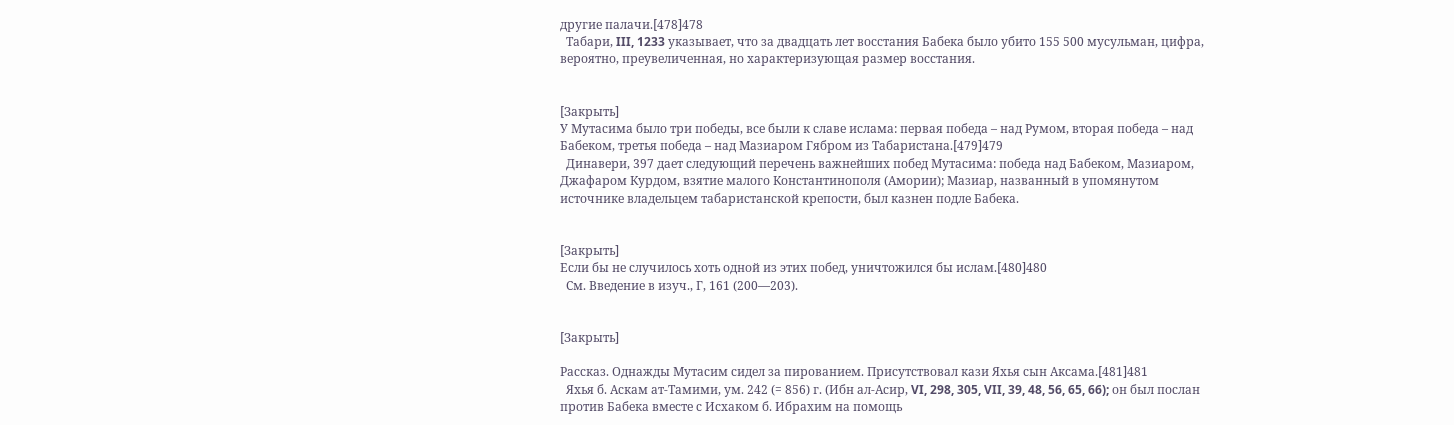другие палачи.[478]478
  Табари, III, 1233 указывает, что за двадцать лет восстания Бабека было убито 155 500 мусульман, цифра, вероятно, преувеличенная, но характеризующая размер восстания.


[Закрыть]
У Мутасима было три победы, все были к славе ислама: первая победа – над Румом, вторая победа – над Бабеком, третья победа – над Мазиаром Гябром из Табаристана.[479]479
  Динавери, 397 дает следующий перечень важнейших побед Мутасима: победа над Бабеком, Мазиаром, Джафаром Курдом, взятие малого Константинополя (Амории); Мазиар, названный в упомянутом источнике владельцем табаристанской крепости, был казнен подле Бабека.


[Закрыть]
Если бы не случилось хоть одной из этих побед, уничтожился бы ислам.[480]480
  См. Введение в изуч., Г, 161 (200—203).


[Закрыть]

Рассказ. Однажды Мутасим сидел за пированием. Присутствовал кази Яхья сын Аксама.[481]481
  Яхья б. Аскам ат-Тамими, ум. 242 (= 856) г. (Ибн ал-Асир, VI, 298, 305, VII, 39, 48, 56, 65, 66); он был послан против Бабека вместе с Исхаком б. Ибрахим на помощь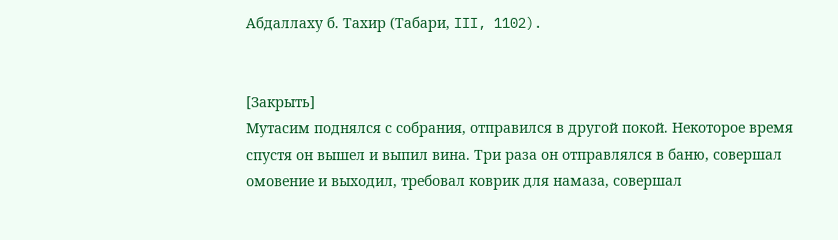Абдаллаху б. Тахир (Табари, III, 1102).


[Закрыть]
Мутасим поднялся с собрания, отправился в другой покой. Некоторое время спустя он вышел и выпил вина. Три раза он отправлялся в баню, совершал омовение и выходил, требовал коврик для намаза, совершал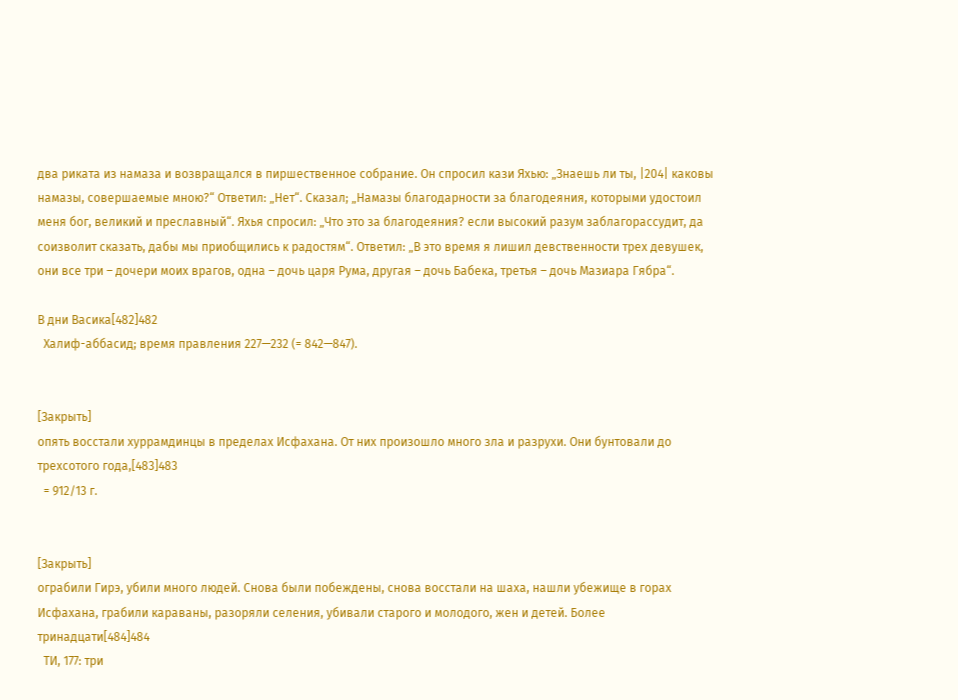два риката из намаза и возвращался в пиршественное собрание. Он спросил кази Яхью: „Знаешь ли ты, |204| каковы намазы, совершаемые мною?“ Ответил: „Нет“. Сказал; „Намазы благодарности за благодеяния, которыми удостоил меня бог, великий и преславный“. Яхья спросил: „Что это за благодеяния? если высокий разум заблагорассудит, да соизволит сказать, дабы мы приобщились к радостям“. Ответил: „В это время я лишил девственности трех девушек, они все три – дочери моих врагов, одна – дочь царя Рума, другая – дочь Бабека, третья – дочь Мазиара Гябра“.

В дни Васика[482]482
  Халиф-аббасид; время правления 227—232 (= 842—847).


[Закрыть]
опять восстали хуррамдинцы в пределах Исфахана. От них произошло много зла и разрухи. Они бунтовали до трехсотого года,[483]483
  = 912/13 г.


[Закрыть]
ограбили Гирэ, убили много людей. Снова были побеждены, снова восстали на шаха, нашли убежище в горах Исфахана, грабили караваны, разоряли селения, убивали старого и молодого, жен и детей. Более тринадцати[484]484
  ТИ, 177: три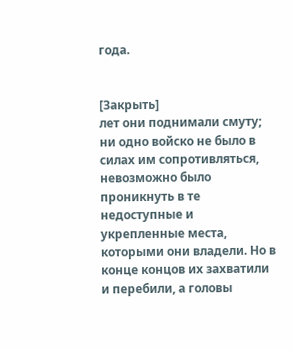года.


[Закрыть]
лет они поднимали смуту; ни одно войско не было в силах им сопротивляться, невозможно было проникнуть в те недоступные и укрепленные места, которыми они владели. Но в конце концов их захватили и перебили, а головы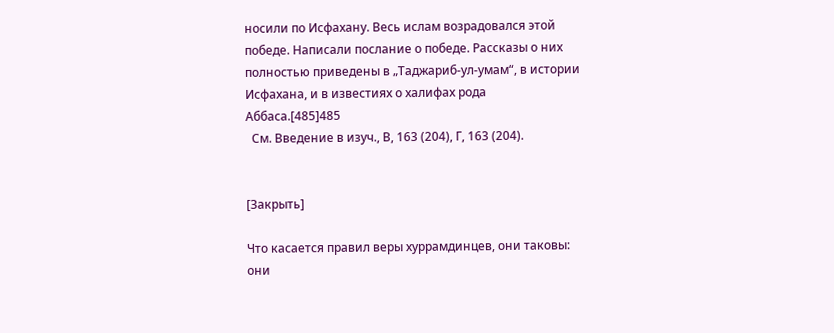носили по Исфахану. Весь ислам возрадовался этой победе. Написали послание о победе. Рассказы о них полностью приведены в „Таджариб-ул-умам“, в истории Исфахана, и в известиях о халифах рода Аббаса.[485]485
  См. Введение в изуч., В, 163 (204), Г, 163 (204).


[Закрыть]

Что касается правил веры хуррамдинцев, они таковы: они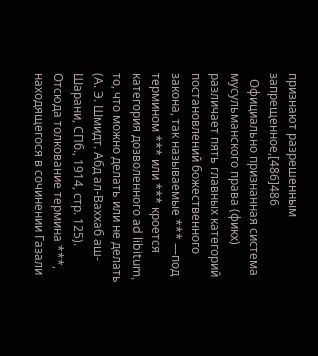признают разрешенным запрещенное,[486]486
  Официально признанная система мусульманского права (фикх) различает пять главных категорий постановлений божественного закона, так называемые *** —под термином *** или *** кроется категория дозволенного ad libitum, то, что можно делать или не делать (А. Э. Шмидт. Абд ал-Ваххаб аш-Шарани, СПб., 1914, стр. 125). Отсюда толкование термина ***, находящегося в сочинении Газали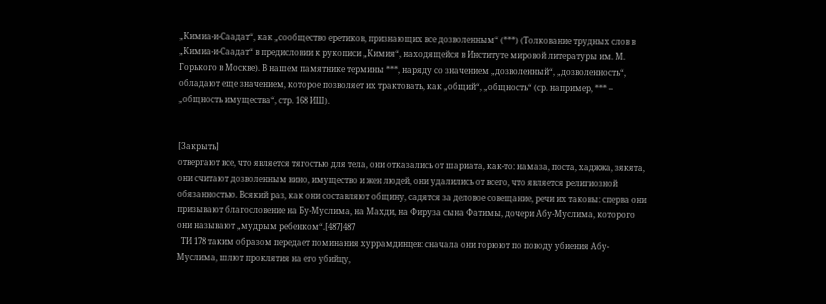„Кимиа-и-Саадат“, как „сообщество еретиков, признающих все дозволенным“ (***) (Толкование трудных слов в „Кимиа-и-Саадат“ в предисловии к рукописи „Кимия“, находящейся в Институте мировой литературы им. М. Горького в Москве). В нашем памятнике термины ***, наряду со значением „дозволенный“, „дозволенность“, обладают еще значением, которое позволяет их трактовать, как „общий“, „общность“ (ср. например, *** – „общность имущества“, стр. 168 ИШ).


[Закрыть]
отвергают все, что является тягостью для тела, они отказались от шариата, как-то: намаза, поста, хаджжа, зякята, они считают дозволенным вино, имущество и жен людей, они удалились от всего, что является религиозной обязанностью. Всякий раз, как они составляют общину, садятся за деловое совещание, речи их таковы: сперва они призывают благословение на Бу-Муслима, на Махди, на Фируза сына Фатимы, дочери Абу-Муслима, которого они называют „мудрым ребенком“.[487]487
  ТИ 178 таким образом передает поминания хуррамдинцев: сначала они горюют по поводу убиения Абу-Муслима, шлют проклятия на его убийцу,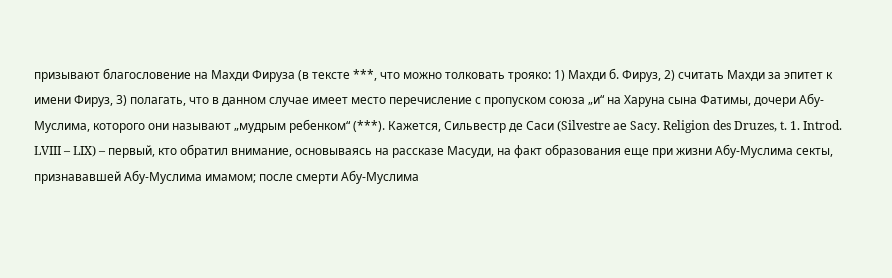призывают благословение на Махди Фируза (в тексте ***, что можно толковать трояко: 1) Махди б. Фируз, 2) считать Махди за эпитет к имени Фируз, 3) полагать, что в данном случае имеет место перечисление с пропуском союза „и“ на Харуна сына Фатимы, дочери Абу-Муслима, которого они называют „мудрым ребенком“ (***). Кажется, Сильвестр де Саси (Silvestre ае Sacy. Religion des Druzes, t. 1. Introd. LVIII – LIX) – первый, кто обратил внимание, основываясь на рассказе Масуди, на факт образования еще при жизни Абу-Муслима секты, признававшей Абу-Муслима имамом; после смерти Абу-Муслима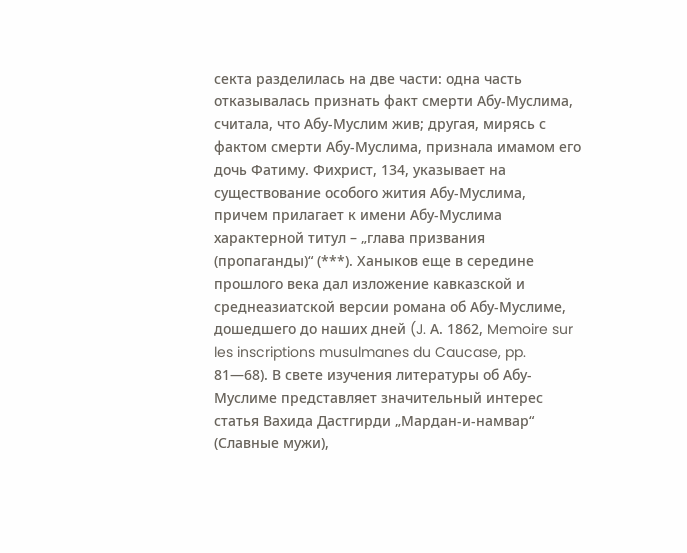секта разделилась на две части: одна часть отказывалась признать факт смерти Абу-Муслима, считала, что Абу-Муслим жив; другая, мирясь с фактом смерти Абу-Муслима, признала имамом его дочь Фатиму. Фихрист, 134, указывает на существование особого жития Абу-Муслима, причем прилагает к имени Абу-Муслима характерной титул – „глава призвания (пропаганды)“ (***). Ханыков еще в середине прошлого века дал изложение кавказской и среднеазиатской версии романа об Абу-Муслиме, дошедшего до наших дней (J. А. 1862, Memoire sur les inscriptions musulmanes du Caucase, pp. 81—68). В свете изучения литературы об Абу-Муслиме представляет значительный интерес статья Вахида Дастгирди „Мардан-и-намвар“ (Славные мужи),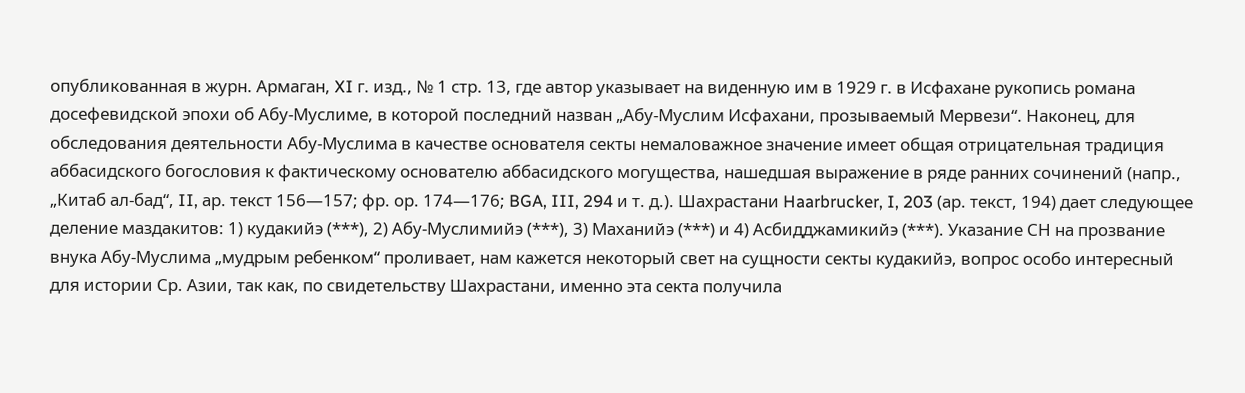опубликованная в журн. Армаган, XI г. изд., № 1 стр. 13, где автор указывает на виденную им в 1929 г. в Исфахане рукопись романа досефевидской эпохи об Абу-Муслиме, в которой последний назван „Абу-Муслим Исфахани, прозываемый Мервези“. Наконец, для обследования деятельности Абу-Муслима в качестве основателя секты немаловажное значение имеет общая отрицательная традиция аббасидского богословия к фактическому основателю аббасидского могущества, нашедшая выражение в ряде ранних сочинений (напр., „Китаб ал-бад“, II, ар. текст 156—157; фр. ор. 174—176; BGA, III, 294 и т. д.). Шахрастани Haarbrucker, I, 203 (ар. текст, 194) дает следующее деление маздакитов: 1) кудакийэ (***), 2) Абу-Муслимийэ (***), 3) Маханийэ (***) и 4) Асбидджамикийэ (***). Указание СН на прозвание внука Абу-Муслима „мудрым ребенком“ проливает, нам кажется некоторый свет на сущности секты кудакийэ, вопрос особо интересный для истории Ср. Азии, так как, по свидетельству Шахрастани, именно эта секта получила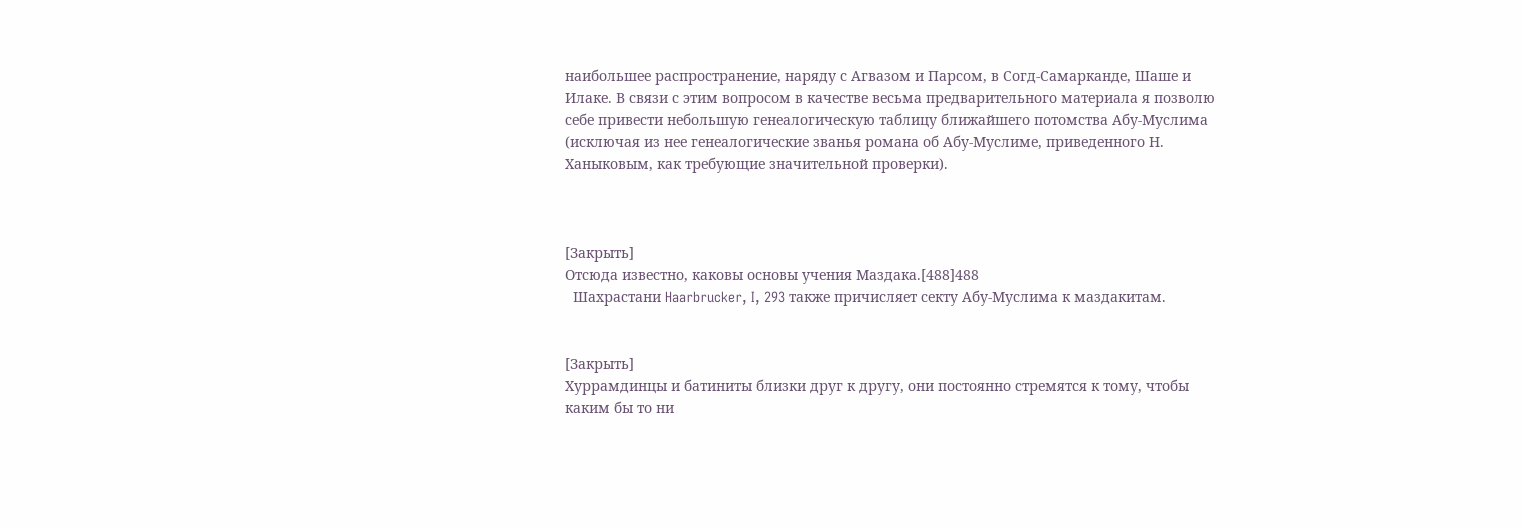наибольшее распространение, наряду с Агвазом и Парсом, в Согд-Самарканде, Шаше и Илаке. В связи с этим вопросом в качестве весьма предварительного материала я позволю себе привести небольшую генеалогическую таблицу ближайшего потомства Абу-Муслима (исключая из нее генеалогические званья романа об Абу-Муслиме, приведенного Н. Ханыковым, как требующие значительной проверки).



[Закрыть]
Отсюда известно, каковы основы учения Маздака.[488]488
  Шахрастани Haarbrucker, I, 293 также причисляет секту Абу-Муслима к маздакитам.


[Закрыть]
Хуррамдинцы и батиниты близки друг к другу, они постоянно стремятся к тому, чтобы каким бы то ни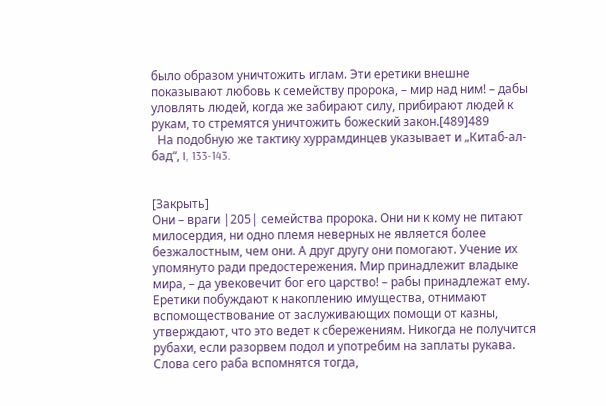было образом уничтожить иглам. Эти еретики внешне показывают любовь к семейству пророка, – мир над ним! – дабы уловлять людей, когда же забирают силу, прибирают людей к рукам, то стремятся уничтожить божеский закон.[489]489
  На подобную же тактику хуррамдинцев указывает и „Китаб-ал-бад“, I, 133-143.


[Закрыть]
Они – враги |205| семейства пророка. Они ни к кому не питают милосердия, ни одно племя неверных не является более безжалостным, чем они. А друг другу они помогают. Учение их упомянуто ради предостережения. Мир принадлежит владыке мира, – да увековечит бог его царство! – рабы принадлежат ему. Еретики побуждают к накоплению имущества, отнимают вспомоществование от заслуживающих помощи от казны, утверждают, что это ведет к сбережениям. Никогда не получится рубахи, если разорвем подол и употребим на заплаты рукава. Слова сего раба вспомнятся тогда,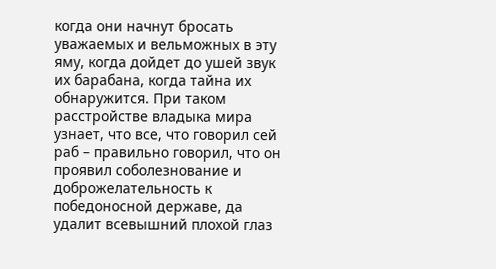когда они начнут бросать уважаемых и вельможных в эту яму, когда дойдет до ушей звук их барабана, когда тайна их обнаружится. При таком расстройстве владыка мира узнает, что все, что говорил сей раб – правильно говорил, что он проявил соболезнование и доброжелательность к победоносной державе, да удалит всевышний плохой глаз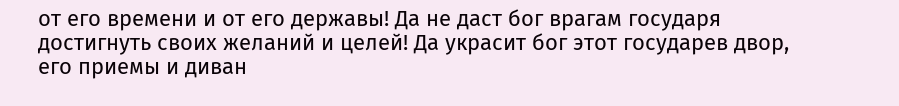от его времени и от его державы! Да не даст бог врагам государя достигнуть своих желаний и целей! Да украсит бог этот государев двор, его приемы и диван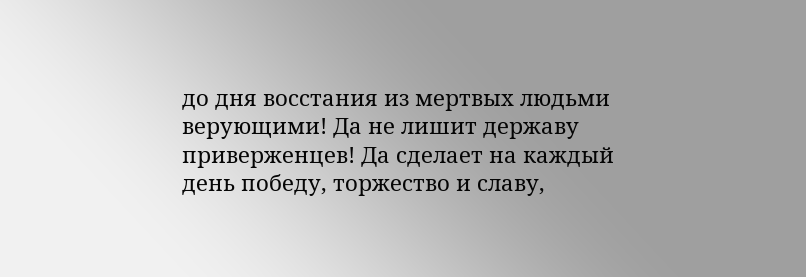до дня восстания из мертвых людьми верующими! Да не лишит державу приверженцев! Да сделает на каждый день победу, торжество и славу,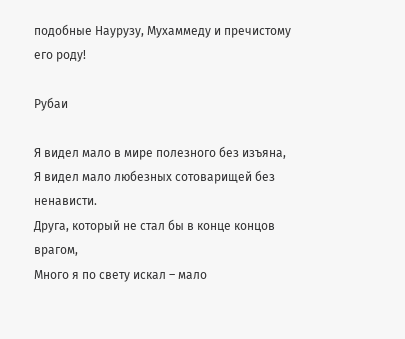подобные Наурузу, Мухаммеду и пречистому его роду!

Рубаи

Я видел мало в мире полезного без изъяна,
Я видел мало любезных сотоварищей без ненависти.
Друга, который не стал бы в конце концов врагом,
Много я по свету искал – мало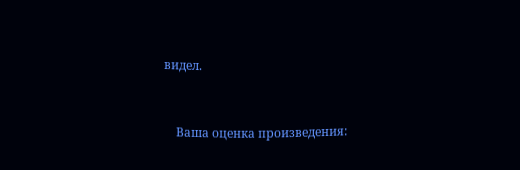видел.


    Ваша оценка произведения: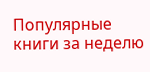Популярные книги за неделю